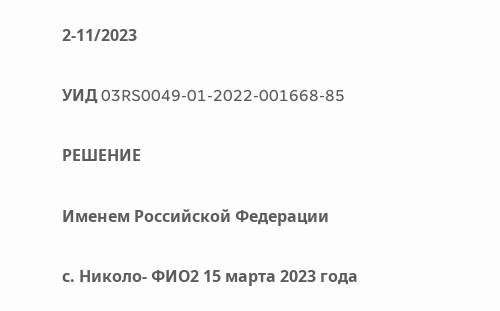2-11/2023

УИД 03RS0049-01-2022-001668-85

РЕШЕНИЕ

Именем Российской Федерации

с. Николо- ФИО2 15 марта 2023 года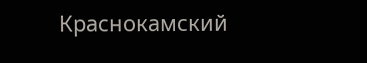Краснокамский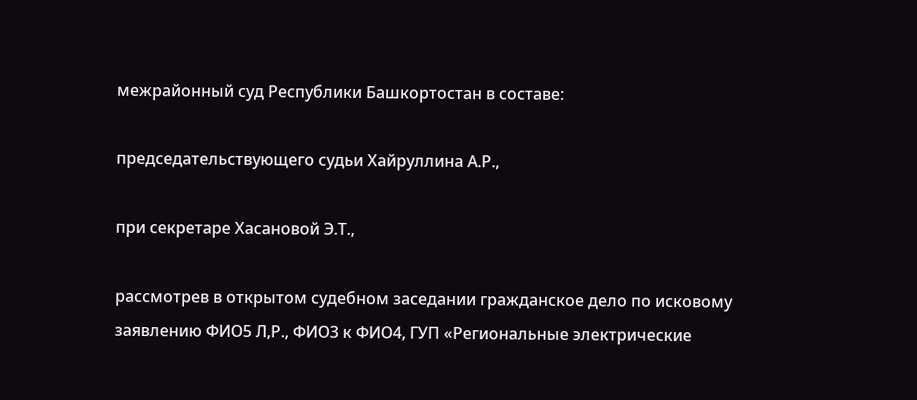межрайонный суд Республики Башкортостан в составе:

председательствующего судьи Хайруллина А.Р.,

при секретаре Хасановой Э.Т.,

рассмотрев в открытом судебном заседании гражданское дело по исковому заявлению ФИО5 Л,Р., ФИО3 к ФИО4, ГУП «Региональные электрические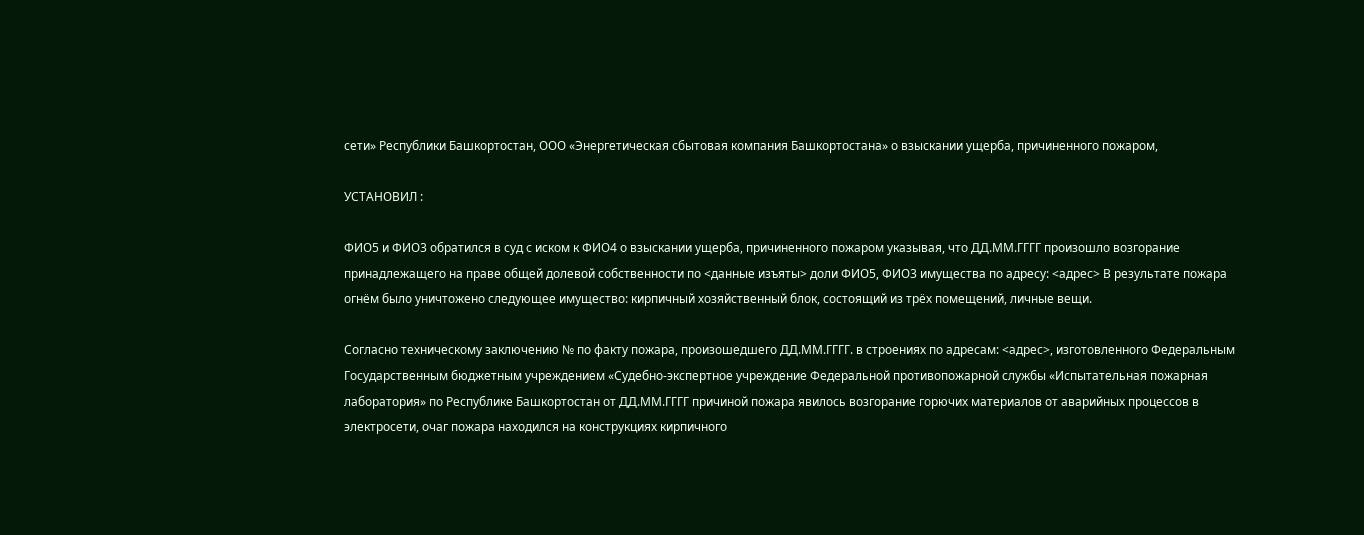сети» Республики Башкортостан, ООО «Энергетическая сбытовая компания Башкортостана» о взыскании ущерба, причиненного пожаром,

УСТАНОВИЛ :

ФИО5 и ФИО3 обратился в суд с иском к ФИО4 о взыскании ущерба, причиненного пожаром указывая, что ДД.ММ.ГГГГ произошло возгорание принадлежащего на праве общей долевой собственности по <данные изъяты> доли ФИО5, ФИО3 имущества по адресу: <адрес> В результате пожара огнём было уничтожено следующее имущество: кирпичный хозяйственный блок, состоящий из трёх помещений, личные вещи.

Согласно техническому заключению № по факту пожара, произошедшего ДД.ММ.ГГГГ. в строениях по адресам: <адрес>, изготовленного Федеральным Государственным бюджетным учреждением «Судебно-экспертное учреждение Федеральной противопожарной службы «Испытательная пожарная лаборатория» по Республике Башкортостан от ДД.ММ.ГГГГ причиной пожара явилось возгорание горючих материалов от аварийных процессов в электросети, очаг пожара находился на конструкциях кирпичного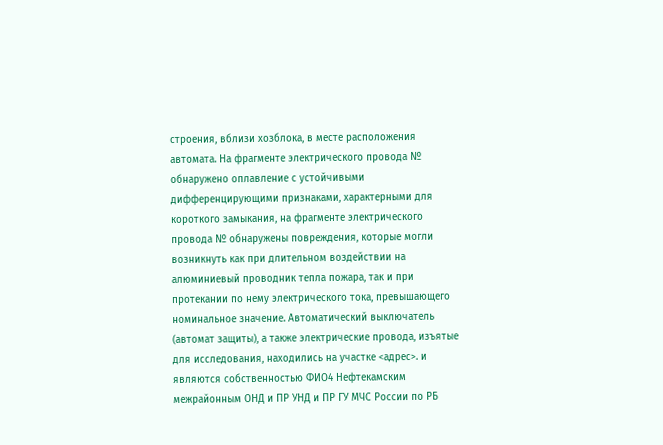строения, вблизи хозблока, в месте расположения автомата. На фрагменте электрического провода № обнаружено оплавление с устойчивыми дифференцирующими признаками, характерными для короткого замыкания, на фрагменте электрического провода № обнаружены повреждения, которые могли возникнуть как при длительном воздействии на алюминиевый проводник тепла пожара, так и при протекании по нему электрического тока, превышающего номинальное значение. Автоматический выключатель (автомат защиты), а также электрические провода, изъятые для исследования, находились на участке <адрес>. и являются собственностью ФИО4 Нефтекамским межрайонным ОНД и ПР УНД и ПР ГУ МЧС России по РБ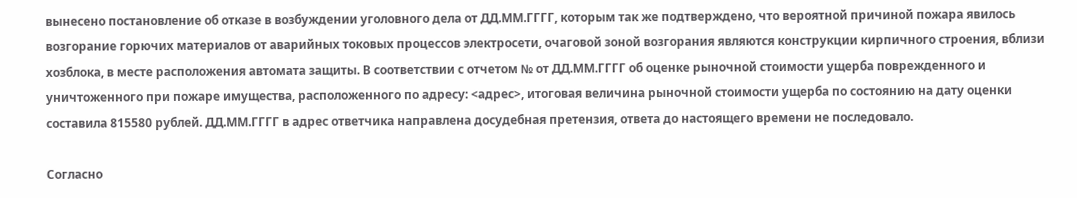вынесено постановление об отказе в возбуждении уголовного дела от ДД.ММ.ГГГГ, которым так же подтверждено, что вероятной причиной пожара явилось возгорание горючих материалов от аварийных токовых процессов электросети, очаговой зоной возгорания являются конструкции кирпичного строения, вблизи хозблока, в месте расположения автомата защиты. В соответствии с отчетом № от ДД.ММ.ГГГГ об оценке рыночной стоимости ущерба поврежденного и уничтоженного при пожаре имущества, расположенного по адресу: <адрес>, итоговая величина рыночной стоимости ущерба по состоянию на дату оценки составила 815580 рублей. ДД.ММ.ГГГГ в адрес ответчика направлена досудебная претензия, ответа до настоящего времени не последовало.

Согласно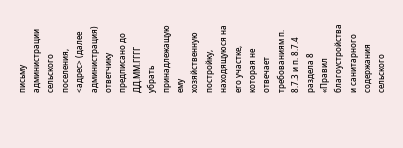письму администрации сельского поселения, <адрес> (далее администрация) ответчику предписано до ДД.ММ.ГГГГ убрать принадлежащую ему хозяйственную постройку, находящуюся на его участке, которая не отвечает требованиям п. 8.7.3 и п. 8.7.4 раздела 8 «Правил благоустройства и санитарного содержания сельского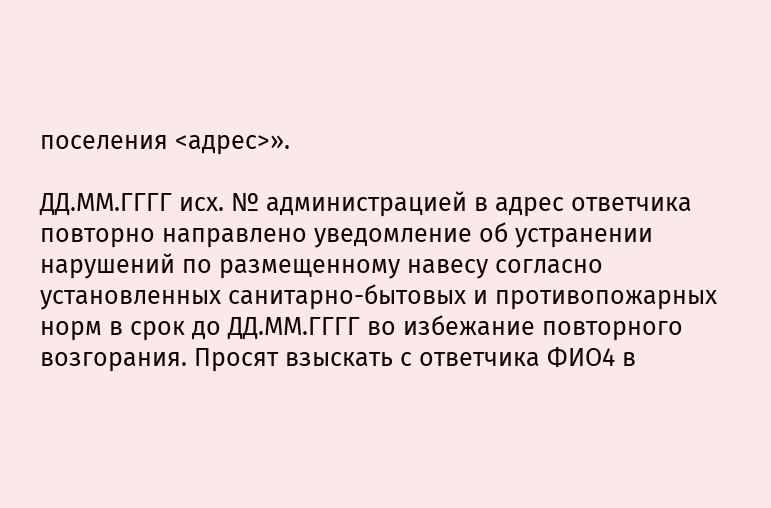поселения <адрес>».

ДД.ММ.ГГГГ исх. № администрацией в адрес ответчика повторно направлено уведомление об устранении нарушений по размещенному навесу согласно установленных санитарно-бытовых и противопожарных норм в срок до ДД.ММ.ГГГГ во избежание повторного возгорания. Просят взыскать с ответчика ФИО4 в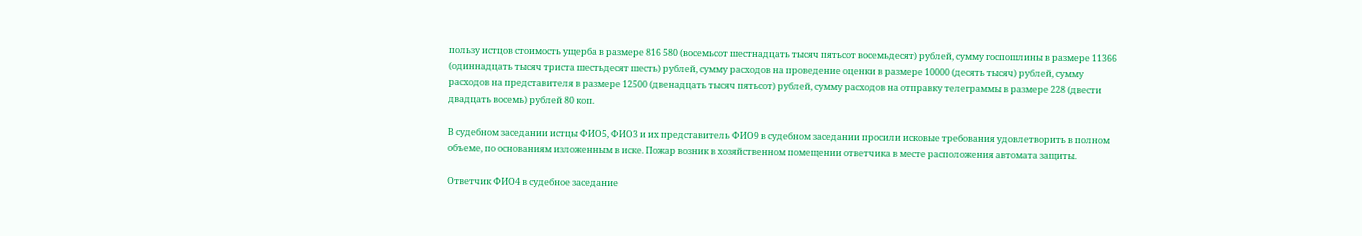пользу истцов стоимость ущерба в размере 816 580 (восемьсот шестнадцать тысяч пятьсот восемьдесят) рублей, сумму госпошлины в размере 11366 (одиннадцать тысяч триста шестьдесят шесть) рублей, сумму расходов на проведение оценки в размере 10000 (десять тысяч) рублей, сумму расходов на представителя в размере 12500 (двенадцать тысяч пятьсот) рублей, сумму расходов на отправку телеграммы в размере 228 (двести двадцать восемь) рублей 80 коп.

В судебном заседании истцы ФИО5, ФИО3 и их представитель ФИО9 в судебном заседании просили исковые требования удовлетворить в полном объеме, по основаниям изложенным в иске. Пожар возник в хозяйственном помещении ответчика в месте расположения автомата защиты.

Ответчик ФИО4 в судебное заседание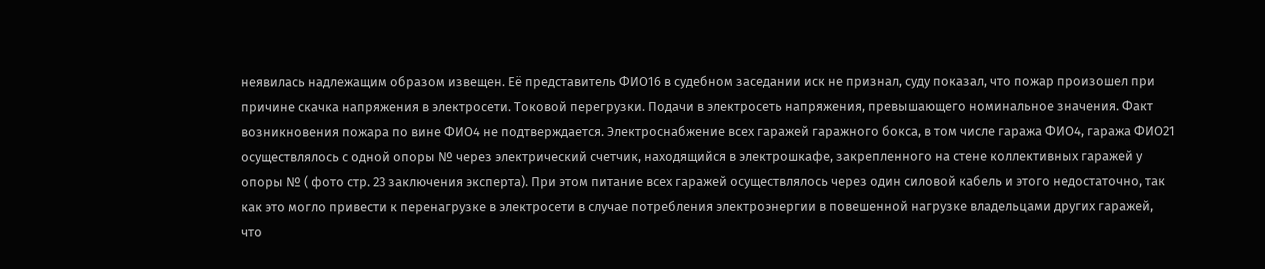неявилась надлежащим образом извещен. Её представитель ФИО16 в судебном заседании иск не признал, суду показал, что пожар произошел при причине скачка напряжения в электросети. Токовой перегрузки. Подачи в электросеть напряжения, превышающего номинальное значения. Факт возникновения пожара по вине ФИО4 не подтверждается. Электроснабжение всех гаражей гаражного бокса, в том числе гаража ФИО4, гаража ФИО21 осуществлялось с одной опоры № через электрический счетчик, находящийся в электрошкафе, закрепленного на стене коллективных гаражей у опоры № ( фото стр. 23 заключения эксперта). При этом питание всех гаражей осуществлялось через один силовой кабель и этого недостаточно, так как это могло привести к перенагрузке в электросети в случае потребления электроэнергии в повешенной нагрузке владельцами других гаражей, что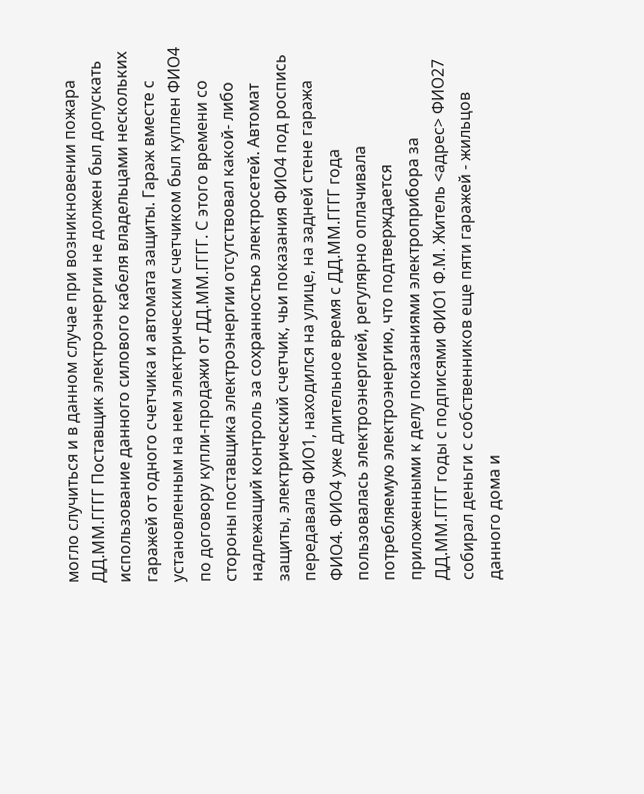могло случиться и в данном случае при возникновении пожара ДД.ММ.ГГГГ Поставщик электроэнергии не должен был допускать использование данного силового кабеля владельцами нескольких гаражей от одного счетчика и автомата защиты. Гараж вместе с установленным на нем электрическим счетчиком был куплен ФИО4 по договору купли-продажи от ДД.ММ.ГГГГ. С этого времени со стороны поставщика электроэнергии отсутствовал какой- либо надлежащий контроль за сохранностью электросетей. Автомат защиты, электрический счетчик, чьи показания ФИО4 под роспись передавала ФИО1, находился на улице, на задней стене гаража ФИО4. ФИО4 уже длительное время с ДД.ММ.ГГГГ года пользовалась электроэнергией, регулярно оплачивала потребляемую электроэнергию, что подтверждается приложенными к делу показаниями электроприбора за ДД.ММ.ГГГГ годы с подписями ФИО1 Ф.М. Житель <адрес> ФИО27 собирал деньги с собственников еще пяти гаражей - жильцов данного дома и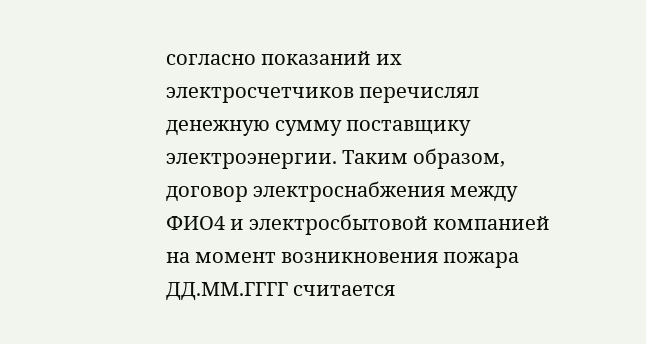согласно показаний их электросчетчиков перечислял денежную сумму поставщику электроэнергии. Таким образом, договор электроснабжения между ФИО4 и электросбытовой компанией на момент возникновения пожара ДД.ММ.ГГГГ считается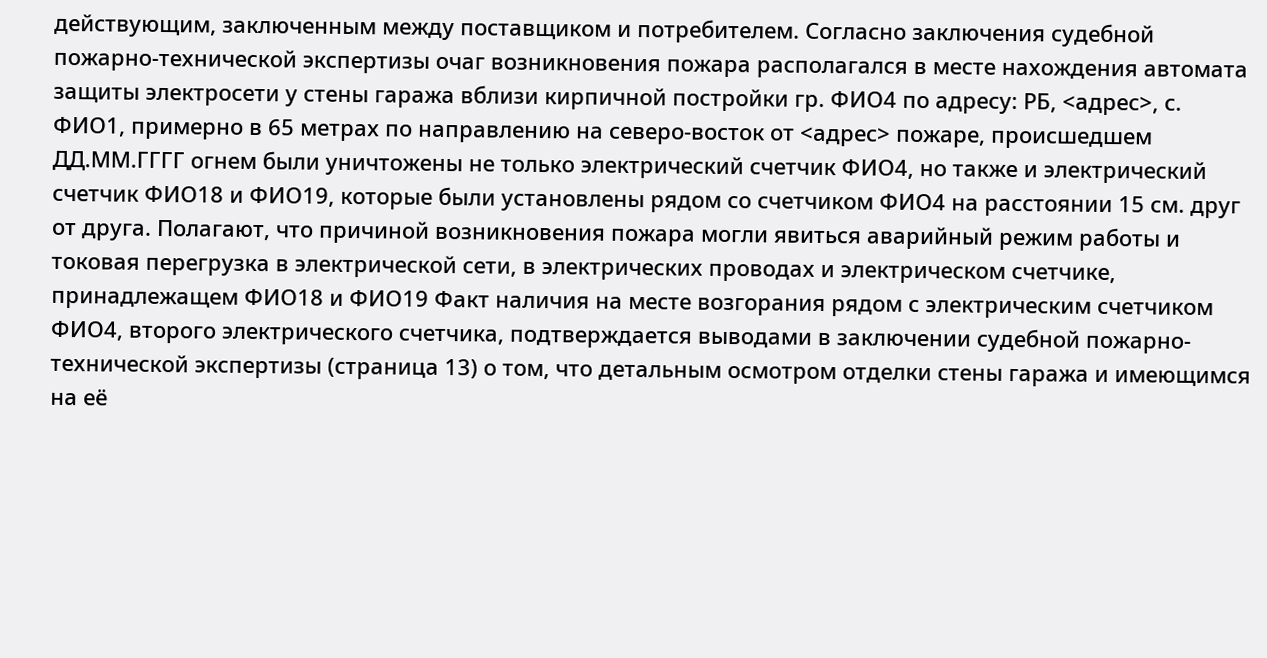действующим, заключенным между поставщиком и потребителем. Согласно заключения судебной пожарно-технической экспертизы очаг возникновения пожара располагался в месте нахождения автомата защиты электросети у стены гаража вблизи кирпичной постройки гр. ФИО4 по адресу: РБ, <адрес>, с. ФИО1, примерно в 65 метрах по направлению на северо-восток от <адрес> пожаре, происшедшем ДД.ММ.ГГГГ огнем были уничтожены не только электрический счетчик ФИО4, но также и электрический счетчик ФИО18 и ФИО19, которые были установлены рядом со счетчиком ФИО4 на расстоянии 15 см. друг от друга. Полагают, что причиной возникновения пожара могли явиться аварийный режим работы и токовая перегрузка в электрической сети, в электрических проводах и электрическом счетчике, принадлежащем ФИО18 и ФИО19 Факт наличия на месте возгорания рядом с электрическим счетчиком ФИО4, второго электрического счетчика, подтверждается выводами в заключении судебной пожарно-технической экспертизы (страница 13) о том, что детальным осмотром отделки стены гаража и имеющимся на её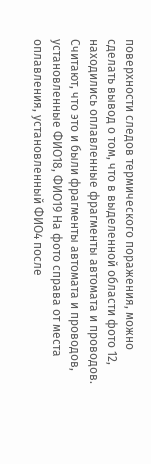поверхности следов термического поражения, можно сделать вывод о том, что в выделенной области фото 12, находились оплавленные фрагменты автомата и проводов. Считают, что это и были фрагменты автомата и проводов, установленные ФИО18, ФИО19 На фото справа от места оплавления, установленный ФИО4 после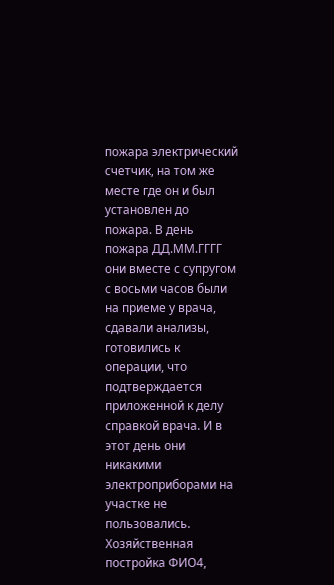пожара электрический счетчик, на том же месте где он и был установлен до пожара. В день пожара ДД.ММ.ГГГГ они вместе с супругом с восьми часов были на приеме у врача, сдавали анализы, готовились к операции, что подтверждается приложенной к делу справкой врача. И в этот день они никакими электроприборами на участке не пользовались. Хозяйственная постройка ФИО4,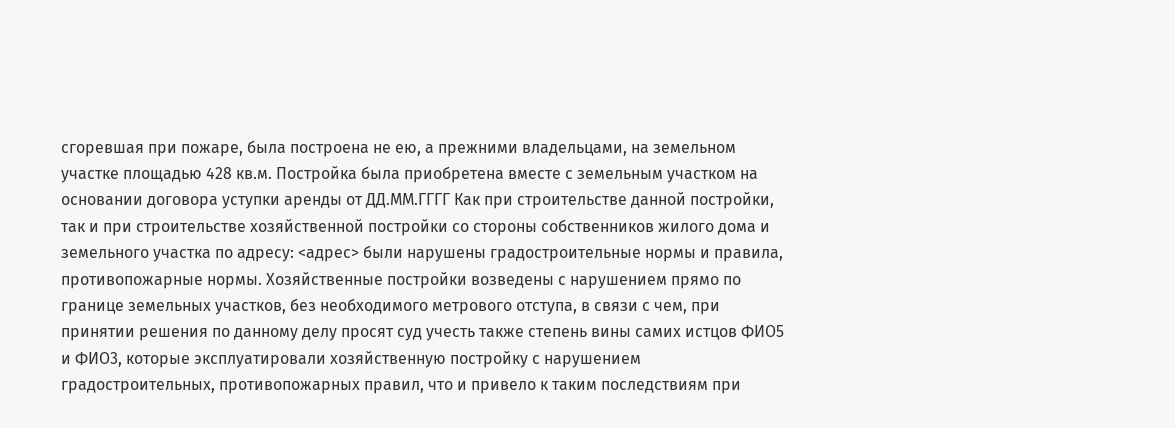сгоревшая при пожаре, была построена не ею, а прежними владельцами, на земельном участке площадью 428 кв.м. Постройка была приобретена вместе с земельным участком на основании договора уступки аренды от ДД.ММ.ГГГГ Как при строительстве данной постройки, так и при строительстве хозяйственной постройки со стороны собственников жилого дома и земельного участка по адресу: <адрес> были нарушены градостроительные нормы и правила, противопожарные нормы. Хозяйственные постройки возведены с нарушением прямо по границе земельных участков, без необходимого метрового отступа, в связи с чем, при принятии решения по данному делу просят суд учесть также степень вины самих истцов ФИО5 и ФИО3, которые эксплуатировали хозяйственную постройку с нарушением градостроительных, противопожарных правил, что и привело к таким последствиям при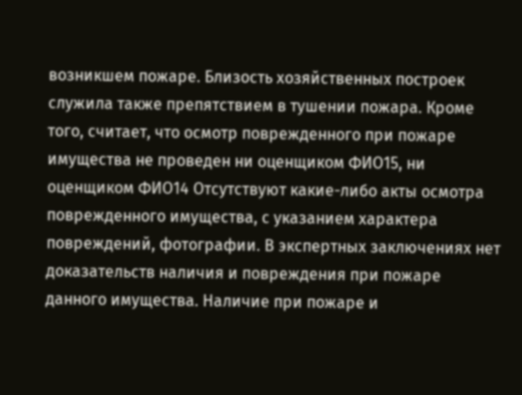возникшем пожаре. Близость хозяйственных построек служила также препятствием в тушении пожара. Кроме того, считает, что осмотр поврежденного при пожаре имущества не проведен ни оценщиком ФИО15, ни оценщиком ФИО14 Отсутствуют какие-либо акты осмотра поврежденного имущества, с указанием характера повреждений, фотографии. В экспертных заключениях нет доказательств наличия и повреждения при пожаре данного имущества. Наличие при пожаре и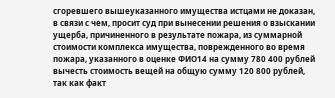сгоревшего вышеуказанного имущества истцами не доказан, в связи с чем, просит суд при вынесении решения о взыскании ущерба, причиненного в результате пожара, из суммарной стоимости комплекса имущества, поврежденного во время пожара, указанного в оценке ФИО14 на сумму 780 400 рублей вычесть стоимость вещей на общую сумму 120 800 рублей, так как факт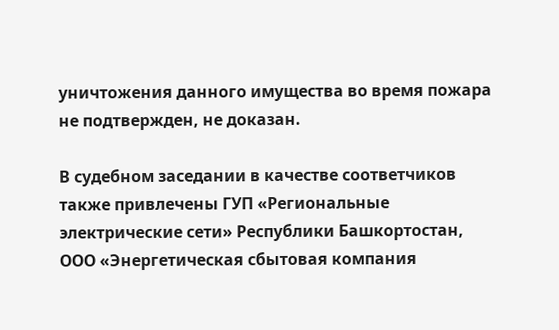уничтожения данного имущества во время пожара не подтвержден, не доказан.

В судебном заседании в качестве соответчиков также привлечены ГУП «Региональные электрические сети» Республики Башкортостан, ООО «Энергетическая сбытовая компания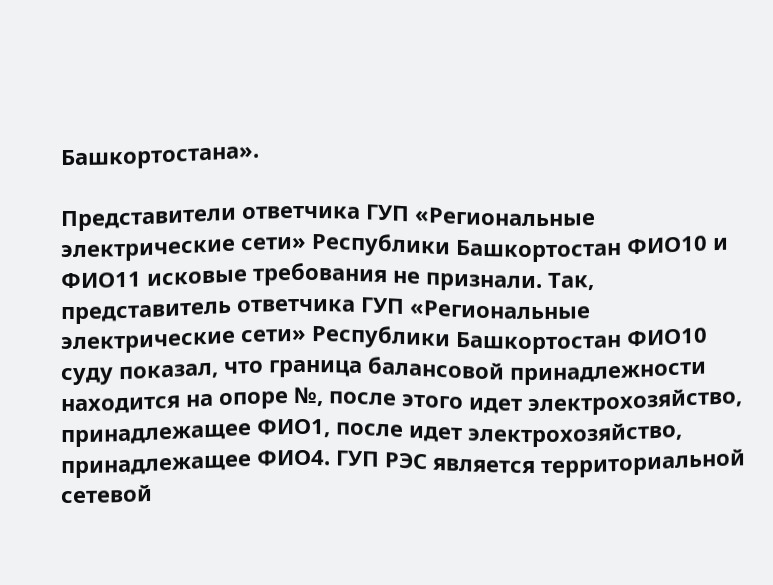Башкортостана».

Представители ответчика ГУП «Региональные электрические сети» Республики Башкортостан ФИО10 и ФИО11 исковые требования не признали. Так, представитель ответчика ГУП «Региональные электрические сети» Республики Башкортостан ФИО10 суду показал, что граница балансовой принадлежности находится на опоре №, после этого идет электрохозяйство, принадлежащее ФИО1, после идет электрохозяйство, принадлежащее ФИО4. ГУП РЭС является территориальной сетевой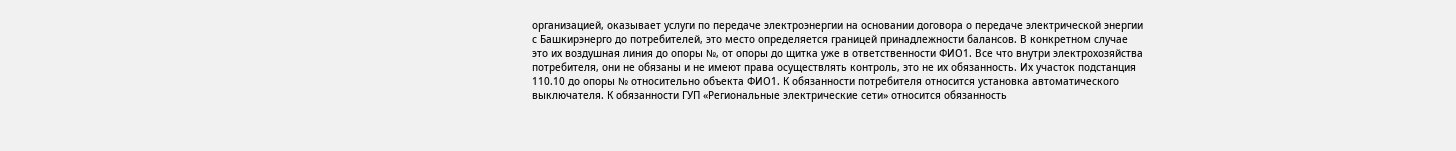организацией, оказывает услуги по передаче электроэнергии на основании договора о передаче электрической энергии с Башкирэнерго до потребителей, это место определяется границей принадлежности балансов. В конкретном случае это их воздушная линия до опоры №, от опоры до щитка уже в ответственности ФИО1. Все что внутри электрохозяйства потребителя, они не обязаны и не имеют права осуществлять контроль, это не их обязанность. Их участок подстанция 110.10 до опоры № относительно объекта ФИО1. К обязанности потребителя относится установка автоматического выключателя. К обязанности ГУП «Региональные электрические сети» относится обязанность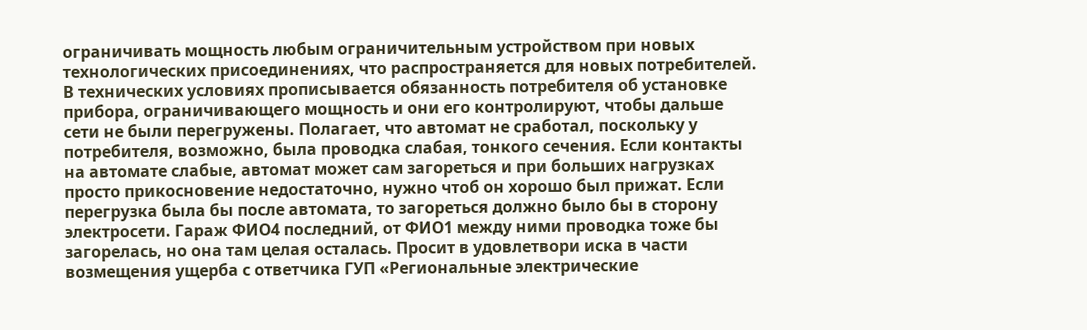ограничивать мощность любым ограничительным устройством при новых технологических присоединениях, что распространяется для новых потребителей. В технических условиях прописывается обязанность потребителя об установке прибора, ограничивающего мощность и они его контролируют, чтобы дальше сети не были перегружены. Полагает, что автомат не сработал, поскольку у потребителя, возможно, была проводка слабая, тонкого сечения. Если контакты на автомате слабые, автомат может сам загореться и при больших нагрузках просто прикосновение недостаточно, нужно чтоб он хорошо был прижат. Если перегрузка была бы после автомата, то загореться должно было бы в сторону электросети. Гараж ФИО4 последний, от ФИО1 между ними проводка тоже бы загорелась, но она там целая осталась. Просит в удовлетвори иска в части возмещения ущерба с ответчика ГУП «Региональные электрические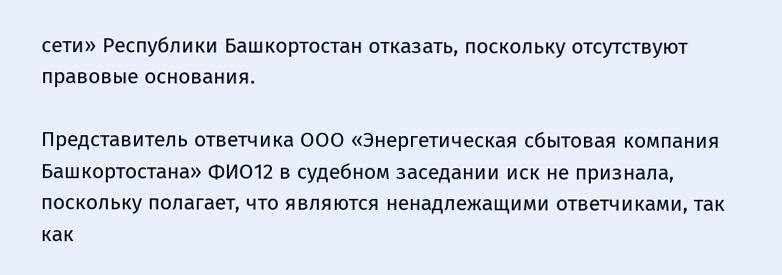сети» Республики Башкортостан отказать, поскольку отсутствуют правовые основания.

Представитель ответчика ООО «Энергетическая сбытовая компания Башкортостана» ФИО12 в судебном заседании иск не признала, поскольку полагает, что являются ненадлежащими ответчиками, так как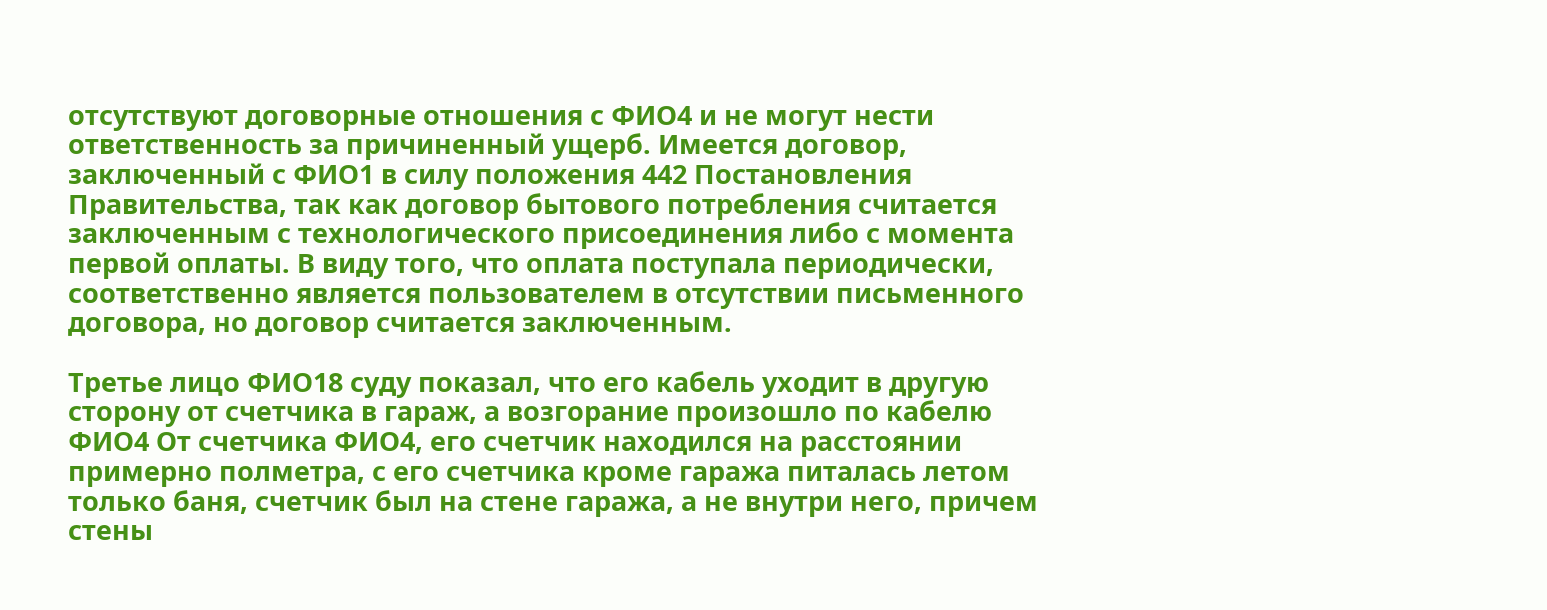отсутствуют договорные отношения с ФИО4 и не могут нести ответственность за причиненный ущерб. Имеется договор, заключенный с ФИО1 в силу положения 442 Постановления Правительства, так как договор бытового потребления считается заключенным с технологического присоединения либо с момента первой оплаты. В виду того, что оплата поступала периодически, соответственно является пользователем в отсутствии письменного договора, но договор считается заключенным.

Третье лицо ФИО18 суду показал, что его кабель уходит в другую сторону от счетчика в гараж, а возгорание произошло по кабелю ФИО4 От счетчика ФИО4, его счетчик находился на расстоянии примерно полметра, с его счетчика кроме гаража питалась летом только баня, счетчик был на стене гаража, а не внутри него, причем стены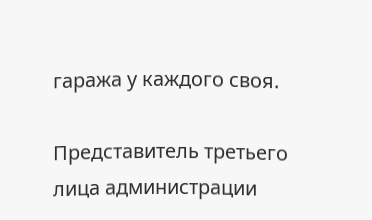гаража у каждого своя.

Представитель третьего лица администрации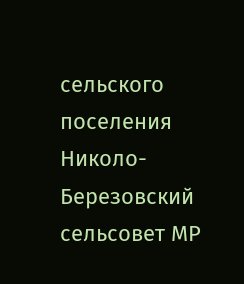сельского поселения Николо-Березовский сельсовет МР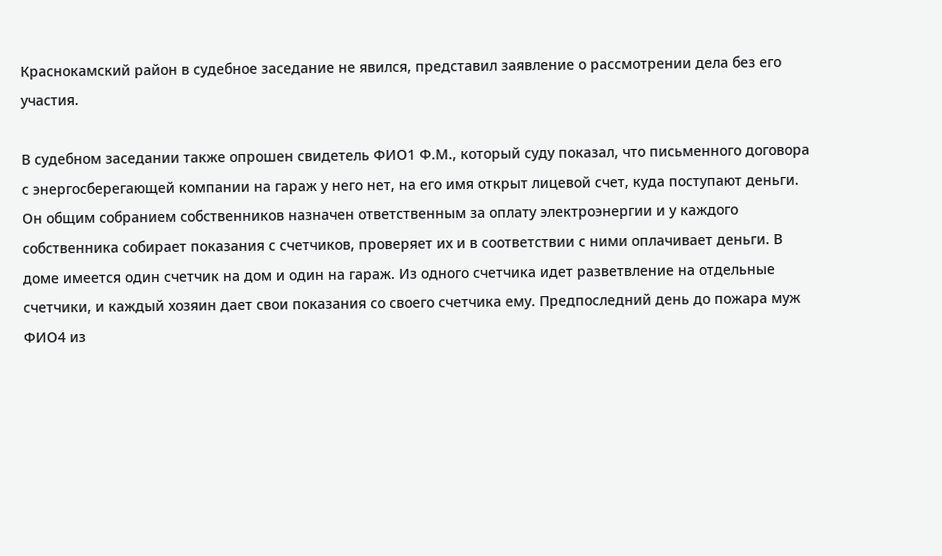Краснокамский район в судебное заседание не явился, представил заявление о рассмотрении дела без его участия.

В судебном заседании также опрошен свидетель ФИО1 Ф.М., который суду показал, что письменного договора с энергосберегающей компании на гараж у него нет, на его имя открыт лицевой счет, куда поступают деньги. Он общим собранием собственников назначен ответственным за оплату электроэнергии и у каждого собственника собирает показания с счетчиков, проверяет их и в соответствии с ними оплачивает деньги. В доме имеется один счетчик на дом и один на гараж. Из одного счетчика идет разветвление на отдельные счетчики, и каждый хозяин дает свои показания со своего счетчика ему. Предпоследний день до пожара муж ФИО4 из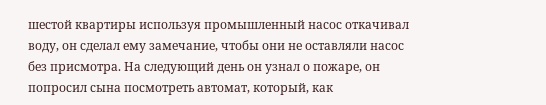шестой квартиры используя промышленный насос откачивал воду, он сделал ему замечание, чтобы они не оставляли насос без присмотра. На следующий день он узнал о пожаре, он попросил сына посмотреть автомат, который, как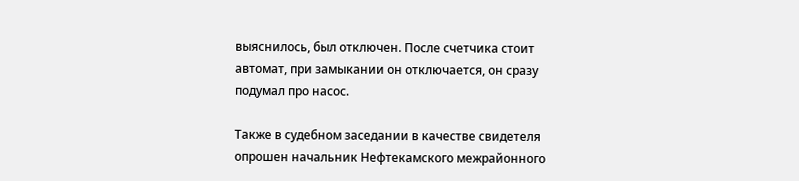выяснилось, был отключен. После счетчика стоит автомат, при замыкании он отключается, он сразу подумал про насос.

Также в судебном заседании в качестве свидетеля опрошен начальник Нефтекамского межрайонного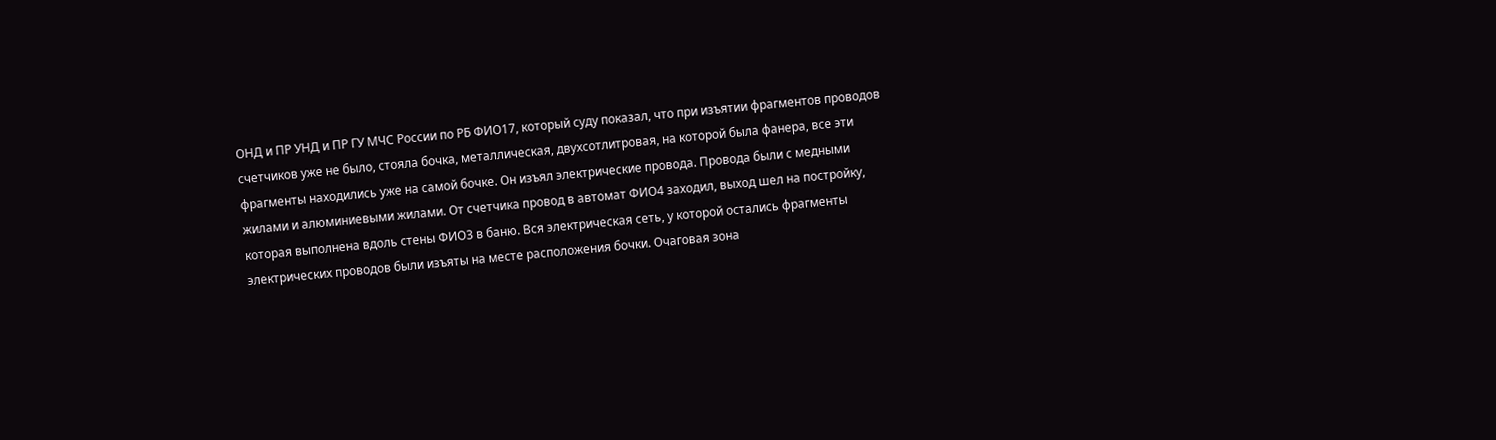ОНД и ПР УНД и ПР ГУ МЧС России по РБ ФИО17, который суду показал, что при изъятии фрагментов проводов счетчиков уже не было, стояла бочка, металлическая, двухсотлитровая, на которой была фанера, все эти фрагменты находились уже на самой бочке. Он изъял электрические провода. Провода были с медными жилами и алюминиевыми жилами. От счетчика провод в автомат ФИО4 заходил, выход шел на постройку, которая выполнена вдоль стены ФИО3 в баню. Вся электрическая сеть, у которой остались фрагменты электрических проводов были изъяты на месте расположения бочки. Очаговая зона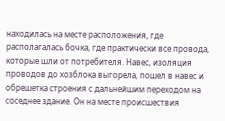находилась на месте расположения, где располагалась бочка, где практически все провода, которые шли от потребителя. Навес, изоляция проводов до хозблока выгорела, пошел в навес и обрешетка строения с дальнейшим переходом на соседнее здание. Он на месте происшествия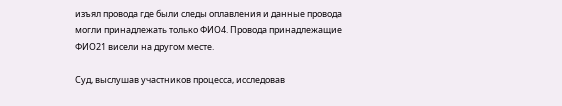изъял провода где были следы оплавления и данные провода могли принадлежать только ФИО4. Провода принадлежащие ФИО21 висели на другом месте.

Суд, выслушав участников процесса, исследовав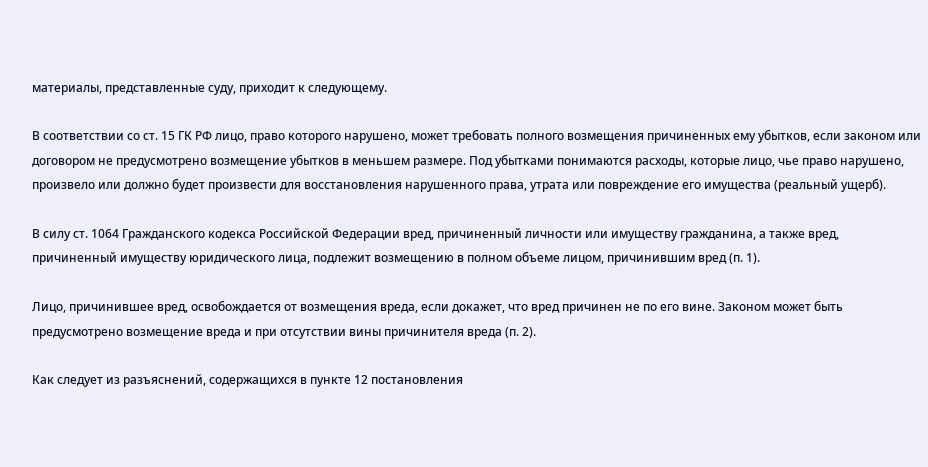материалы, представленные суду, приходит к следующему.

В соответствии со ст. 15 ГК РФ лицо, право которого нарушено, может требовать полного возмещения причиненных ему убытков, если законом или договором не предусмотрено возмещение убытков в меньшем размере. Под убытками понимаются расходы, которые лицо, чье право нарушено, произвело или должно будет произвести для восстановления нарушенного права, утрата или повреждение его имущества (реальный ущерб).

В силу ст. 1064 Гражданского кодекса Российской Федерации вред, причиненный личности или имуществу гражданина, а также вред, причиненный имуществу юридического лица, подлежит возмещению в полном объеме лицом, причинившим вред (п. 1).

Лицо, причинившее вред, освобождается от возмещения вреда, если докажет, что вред причинен не по его вине. Законом может быть предусмотрено возмещение вреда и при отсутствии вины причинителя вреда (п. 2).

Как следует из разъяснений, содержащихся в пункте 12 постановления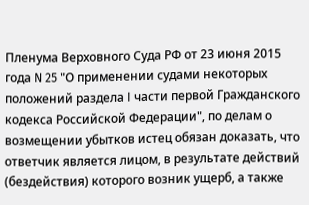Пленума Верховного Суда РФ от 23 июня 2015 года N 25 "О применении судами некоторых положений раздела I части первой Гражданского кодекса Российской Федерации", по делам о возмещении убытков истец обязан доказать, что ответчик является лицом, в результате действий (бездействия) которого возник ущерб, а также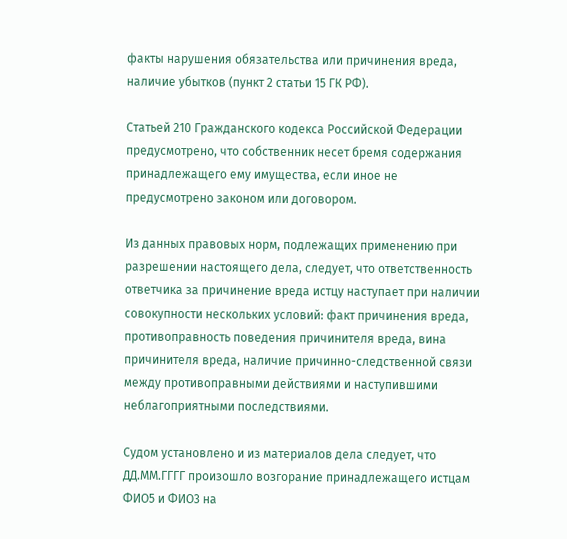факты нарушения обязательства или причинения вреда, наличие убытков (пункт 2 статьи 15 ГК РФ).

Статьей 210 Гражданского кодекса Российской Федерации предусмотрено, что собственник несет бремя содержания принадлежащего ему имущества, если иное не предусмотрено законом или договором.

Из данных правовых норм, подлежащих применению при разрешении настоящего дела, следует, что ответственность ответчика за причинение вреда истцу наступает при наличии совокупности нескольких условий: факт причинения вреда, противоправность поведения причинителя вреда, вина причинителя вреда, наличие причинно-следственной связи между противоправными действиями и наступившими неблагоприятными последствиями.

Судом установлено и из материалов дела следует, что ДД.ММ.ГГГГ произошло возгорание принадлежащего истцам ФИО5 и ФИО3 на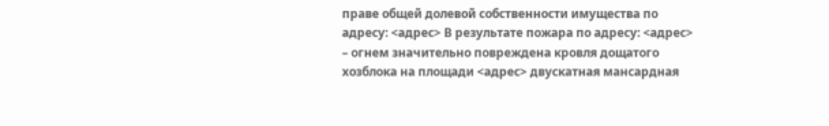праве общей долевой собственности имущества по адресу: <адрес> В результате пожара по адресу: <адрес> – огнем значительно повреждена кровля дощатого хозблока на площади <адрес> двускатная мансардная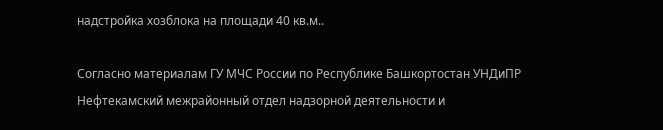надстройка хозблока на площади 40 кв.м..

Согласно материалам ГУ МЧС России по Республике Башкортостан УНДиПР Нефтекамский межрайонный отдел надзорной деятельности и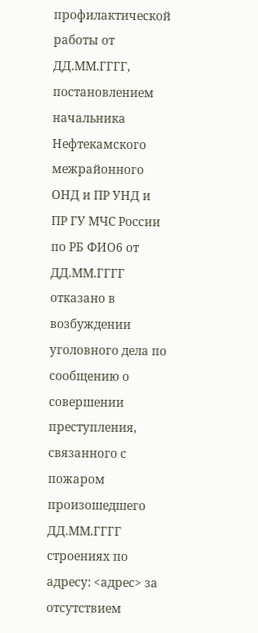профилактической работы от ДД.ММ.ГГГГ, постановлением начальника Нефтекамского межрайонного ОНД и ПР УНД и ПР ГУ МЧС России по РБ ФИО6 от ДД.ММ.ГГГГ отказано в возбуждении уголовного дела по сообщению о совершении преступления, связанного с пожаром произошедшего ДД.ММ.ГГГГ строениях по адресу: <адрес> за отсутствием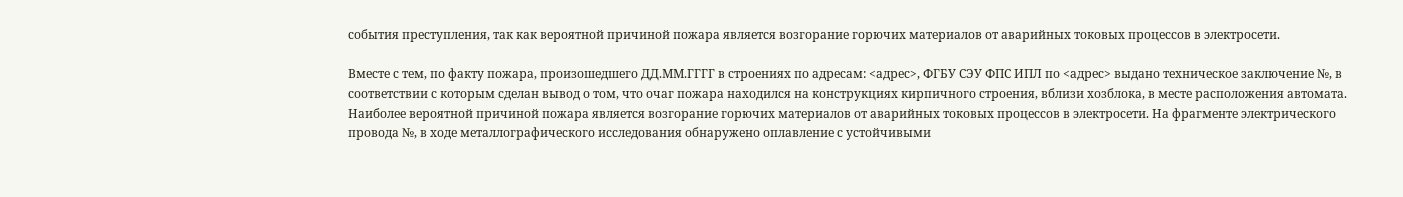события преступления, так как вероятной причиной пожара является возгорание горючих материалов от аварийных токовых процессов в электросети.

Вместе с тем, по факту пожара, произошедшего ДД.ММ.ГГГГ в строениях по адресам: <адрес>, ФГБУ СЭУ ФПС ИПЛ по <адрес> выдано техническое заключение №, в соответствии с которым сделан вывод о том, что очаг пожара находился на конструкциях кирпичного строения, вблизи хозблока, в месте расположения автомата. Наиболее вероятной причиной пожара является возгорание горючих материалов от аварийных токовых процессов в электросети. На фрагменте электрического провода №, в ходе металлографического исследования обнаружено оплавление с устойчивыми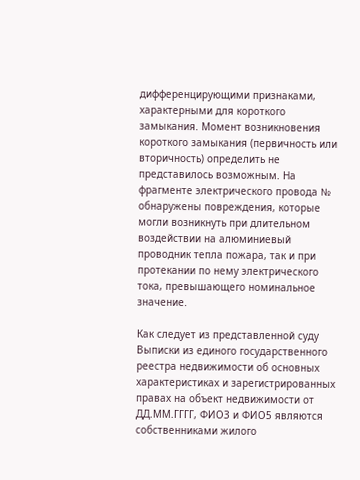дифференцирующими признаками, характерными для короткого замыкания. Момент возникновения короткого замыкания (первичность или вторичность) определить не представилось возможным. На фрагменте электрического провода № обнаружены повреждения, которые могли возникнуть при длительном воздействии на алюминиевый проводник тепла пожара, так и при протекании по нему электрического тока, превышающего номинальное значение.

Как следует из представленной суду Выписки из единого государственного реестра недвижимости об основных характеристиках и зарегистрированных правах на объект недвижимости от ДД.ММ.ГГГГ, ФИО3 и ФИО5 являются собственниками жилого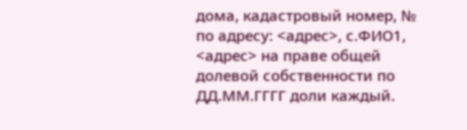дома, кадастровый номер, № по адресу: <адрес>, с.ФИО1, <адрес> на праве общей долевой собственности по ДД.ММ.ГГГГ доли каждый.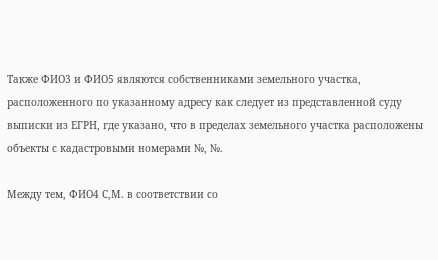Также ФИО3 и ФИО5 являются собственниками земельного участка, расположенного по указанному адресу как следует из представленной суду выписки из ЕГРН, где указано, что в пределах земельного участка расположены объекты с кадастровыми номерами №, №.

Между тем, ФИО4 С,М. в соответствии со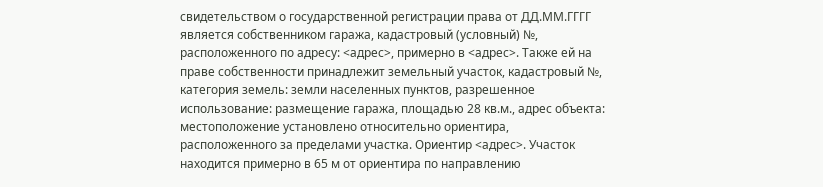свидетельством о государственной регистрации права от ДД.ММ.ГГГГ является собственником гаража, кадастровый (условный) №, расположенного по адресу: <адрес>, примерно в <адрес>. Также ей на праве собственности принадлежит земельный участок, кадастровый №, категория земель: земли населенных пунктов, разрешенное использование: размещение гаража, площадью 28 кв.м., адрес объекта: местоположение установлено относительно ориентира, расположенного за пределами участка. Ориентир <адрес>. Участок находится примерно в 65 м от ориентира по направлению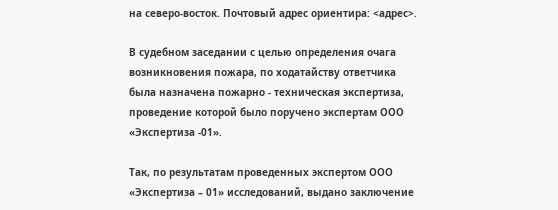на северо-восток. Почтовый адрес ориентира: <адрес>.

В судебном заседании с целью определения очага возникновения пожара, по ходатайству ответчика была назначена пожарно - техническая экспертиза, проведение которой было поручено экспертам ООО «Экспертиза -01».

Так, по результатам проведенных экспертом ООО «Экспертиза – 01» исследований, выдано заключение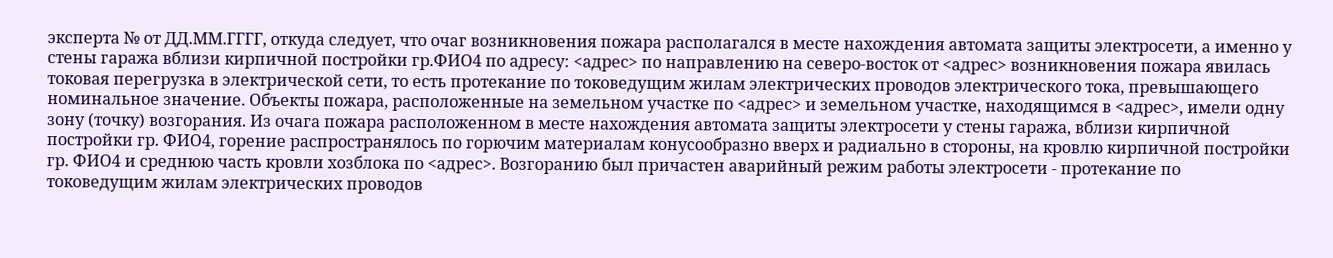эксперта № от ДД.ММ.ГГГГ, откуда следует, что очаг возникновения пожара располагался в месте нахождения автомата защиты электросети, а именно у стены гаража вблизи кирпичной постройки гр.ФИО4 по адресу: <адрес> по направлению на северо-восток от <адрес> возникновения пожара явилась токовая перегрузка в электрической сети, то есть протекание по токоведущим жилам электрических проводов электрического тока, превышающего номинальное значение. Объекты пожара, расположенные на земельном участке по <адрес> и земельном участке, находящимся в <адрес>, имели одну зону (точку) возгорания. Из очага пожара расположенном в месте нахождения автомата защиты электросети у стены гаража, вблизи кирпичной постройки гр. ФИО4, горение распространялось по горючим материалам конусообразно вверх и радиально в стороны, на кровлю кирпичной постройки гр. ФИО4 и среднюю часть кровли хозблока по <адрес>. Возгоранию был причастен аварийный режим работы электросети - протекание по токоведущим жилам электрических проводов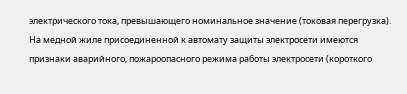электрического тока, превышающего номинальное значение (токовая перегрузка). На медной жиле присоединенной к автомату защиты электросети имеются признаки аварийного, пожароопасного режима работы электросети (короткого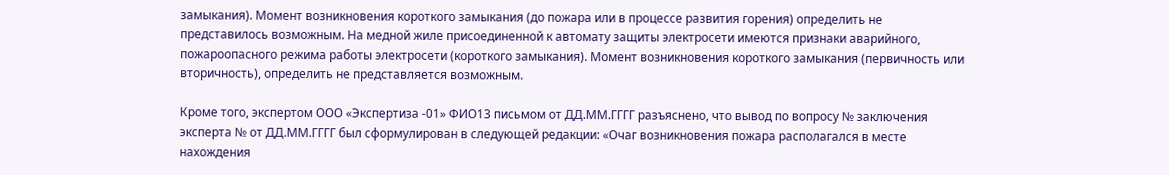замыкания). Момент возникновения короткого замыкания (до пожара или в процессе развития горения) определить не представилось возможным. На медной жиле присоединенной к автомату защиты электросети имеются признаки аварийного, пожароопасного режима работы электросети (короткого замыкания). Момент возникновения короткого замыкания (первичность или вторичность), определить не представляется возможным.

Кроме того, экспертом ООО «Экспертиза -01» ФИО13 письмом от ДД.ММ.ГГГГ разъяснено, что вывод по вопросу № заключения эксперта № от ДД.ММ.ГГГГ был сформулирован в следующей редакции: «Очаг возникновения пожара располагался в месте нахождения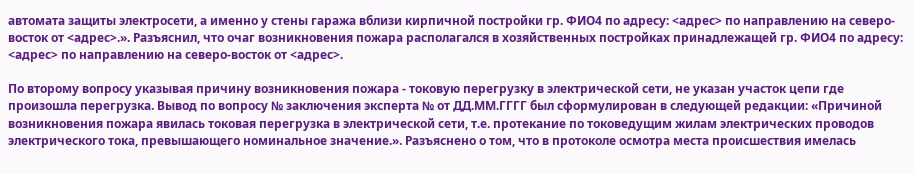автомата защиты электросети, а именно у стены гаража вблизи кирпичной постройки гр. ФИО4 по адресу: <адрес> по направлению на северо-восток от <адрес>.». Разъяснил, что очаг возникновения пожара располагался в хозяйственных постройках принадлежащей гр. ФИО4 по адресу: <адрес> по направлению на северо-восток от <адрес>.

По второму вопросу указывая причину возникновения пожара - токовую перегрузку в электрической сети, не указан участок цепи где произошла перегрузка. Вывод по вопросу № заключения эксперта № от ДД.ММ.ГГГГ был сформулирован в следующей редакции: «Причиной возникновения пожара явилась токовая перегрузка в электрической сети, т.е. протекание по токоведущим жилам электрических проводов электрического тока, превышающего номинальное значение.». Разъяснено о том, что в протоколе осмотра места происшествия имелась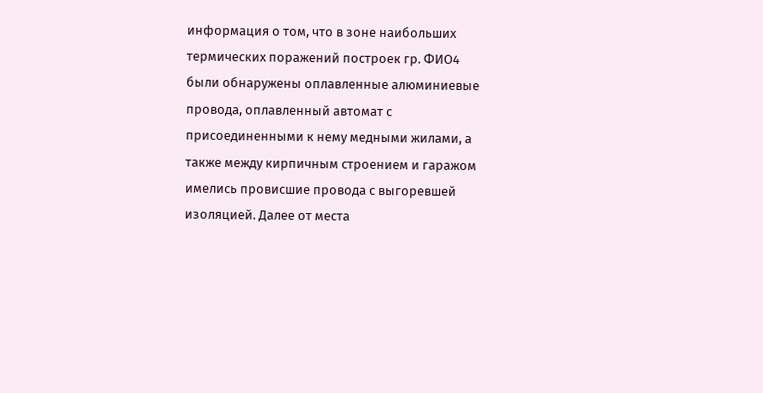информация о том, что в зоне наибольших термических поражений построек гр. ФИО4 были обнаружены оплавленные алюминиевые провода, оплавленный автомат с присоединенными к нему медными жилами, а также между кирпичным строением и гаражом имелись провисшие провода с выгоревшей изоляцией. Далее от места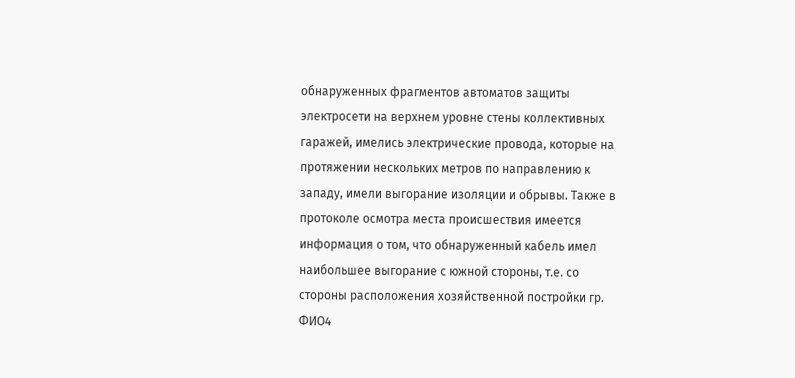обнаруженных фрагментов автоматов защиты электросети на верхнем уровне стены коллективных гаражей, имелись электрические провода, которые на протяжении нескольких метров по направлению к западу, имели выгорание изоляции и обрывы. Также в протоколе осмотра места происшествия имеется информация о том, что обнаруженный кабель имел наибольшее выгорание с южной стороны, т.е. со стороны расположения хозяйственной постройки гр. ФИО4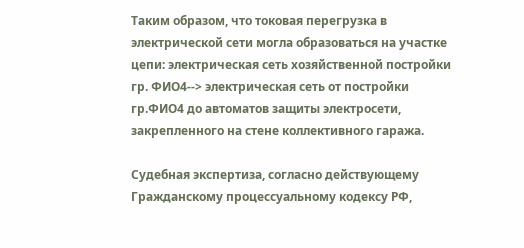Таким образом, что токовая перегрузка в электрической сети могла образоваться на участке цепи: электрическая сеть хозяйственной постройки гр. ФИО4--> электрическая сеть от постройки гр.ФИО4 до автоматов защиты электросети, закрепленного на стене коллективного гаража.

Судебная экспертиза, согласно действующему Гражданскому процессуальному кодексу РФ,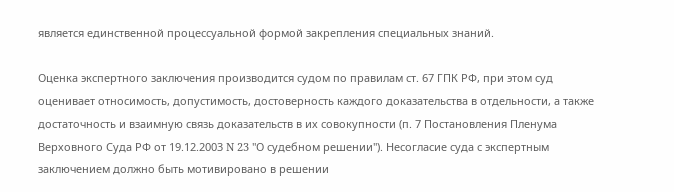является единственной процессуальной формой закрепления специальных знаний.

Оценка экспертного заключения производится судом по правилам ст. 67 ГПК РФ, при этом суд оценивает относимость, допустимость, достоверность каждого доказательства в отдельности, а также достаточность и взаимную связь доказательств в их совокупности (п. 7 Постановления Пленума Верховного Суда РФ от 19.12.2003 N 23 "О судебном решении"). Несогласие суда с экспертным заключением должно быть мотивировано в решении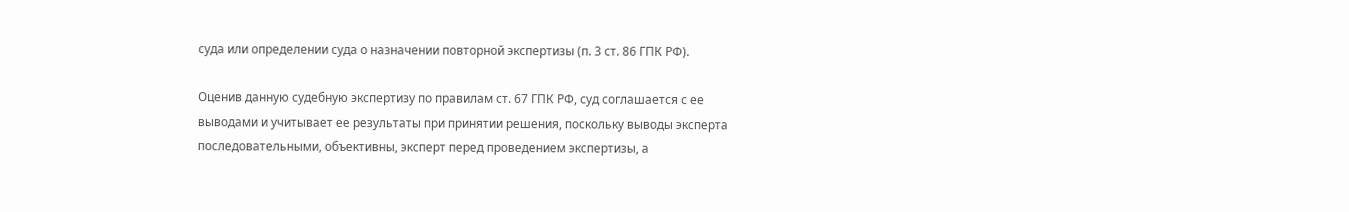суда или определении суда о назначении повторной экспертизы (п. 3 ст. 86 ГПК РФ).

Оценив данную судебную экспертизу по правилам ст. 67 ГПК РФ, суд соглашается с ее выводами и учитывает ее результаты при принятии решения, поскольку выводы эксперта последовательными, объективны, эксперт перед проведением экспертизы, а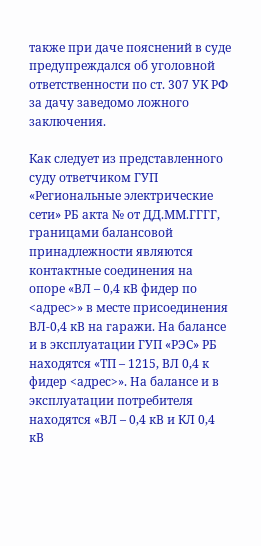также при даче пояснений в суде предупреждался об уголовной ответственности по ст. 307 УК РФ за дачу заведомо ложного заключения.

Как следует из представленного суду ответчиком ГУП «Региональные электрические сети» РБ акта № от ДД.ММ.ГГГГ, границами балансовой принадлежности являются контактные соединения на опоре «ВЛ – 0,4 кВ фидер по <адрес>» в месте присоединения ВЛ-0,4 кВ на гаражи. На балансе и в эксплуатации ГУП «РЭС» РБ находятся «ТП – 1215, ВЛ 0,4 к фидер <адрес>». На балансе и в эксплуатации потребителя находятся «ВЛ – 0,4 кВ и КЛ 0,4 кВ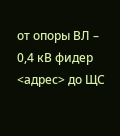от опоры ВЛ – 0,4 кВ фидер <адрес> до ЩС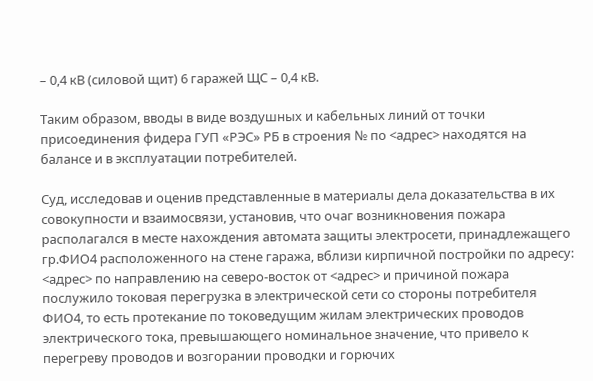– 0,4 кВ (силовой щит) 6 гаражей ЩС – 0,4 кВ.

Таким образом, вводы в виде воздушных и кабельных линий от точки присоединения фидера ГУП «РЭС» РБ в строения № по <адрес> находятся на балансе и в эксплуатации потребителей.

Суд, исследовав и оценив представленные в материалы дела доказательства в их совокупности и взаимосвязи, установив, что очаг возникновения пожара располагался в месте нахождения автомата защиты электросети, принадлежащего гр.ФИО4 расположенного на стене гаража, вблизи кирпичной постройки по адресу: <адрес> по направлению на северо-восток от <адрес> и причиной пожара послужило токовая перегрузка в электрической сети со стороны потребителя ФИО4, то есть протекание по токоведущим жилам электрических проводов электрического тока, превышающего номинальное значение, что привело к перегреву проводов и возгорании проводки и горючих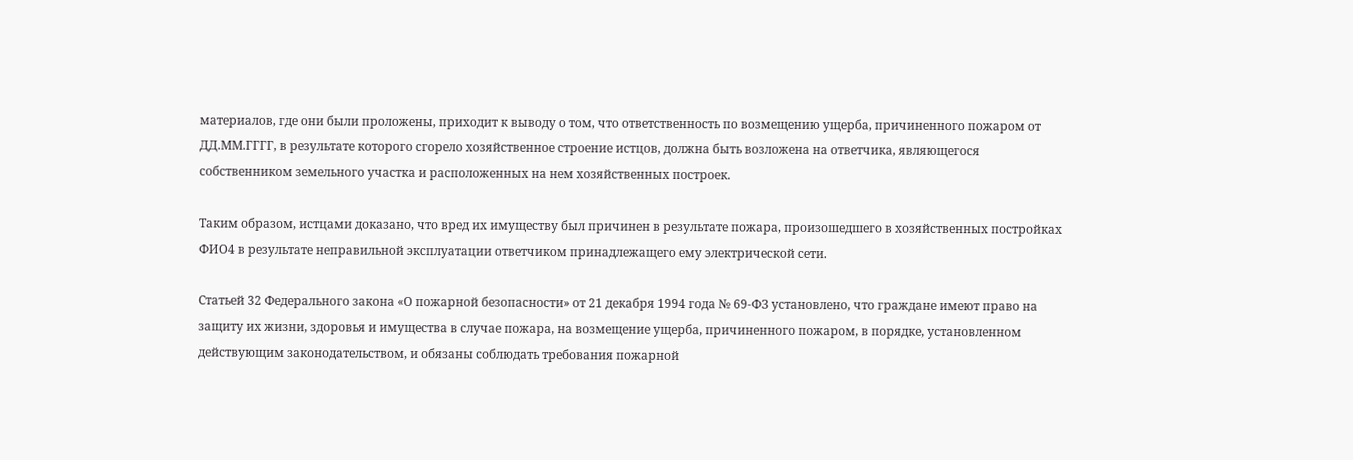материалов, где они были проложены, приходит к выводу о том, что ответственность по возмещению ущерба, причиненного пожаром от ДД.ММ.ГГГГ, в результате которого сгорело хозяйственное строение истцов, должна быть возложена на ответчика, являющегося собственником земельного участка и расположенных на нем хозяйственных построек.

Таким образом, истцами доказано, что вред их имуществу был причинен в результате пожара, произошедшего в хозяйственных постройках ФИО4 в результате неправильной эксплуатации ответчиком принадлежащего ему электрической сети.

Статьей 32 Федерального закона «О пожарной безопасности» от 21 декабря 1994 года № 69-ФЗ установлено, что граждане имеют право на защиту их жизни, здоровья и имущества в случае пожара, на возмещение ущерба, причиненного пожаром, в порядке, установленном действующим законодательством, и обязаны соблюдать требования пожарной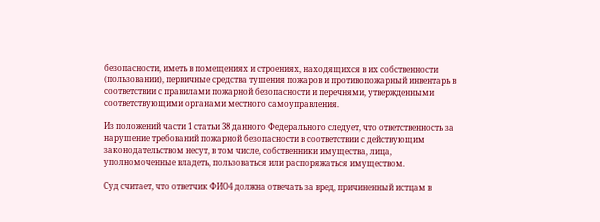безопасности, иметь в помещениях и строениях, находящихся в их собственности (пользовании), первичные средства тушения пожаров и противопожарный инвентарь в соответствии с правилами пожарной безопасности и перечнями, утвержденными соответствующими органами местного самоуправления.

Из положений части 1 статьи 38 данного Федерального следует, что ответственность за нарушение требований пожарной безопасности в соответствии с действующим законодательством несут, в том числе, собственники имущества, лица, уполномоченные владеть, пользоваться или распоряжаться имуществом.

Суд считает, что ответчик ФИО4 должна отвечать за вред, причиненный истцам в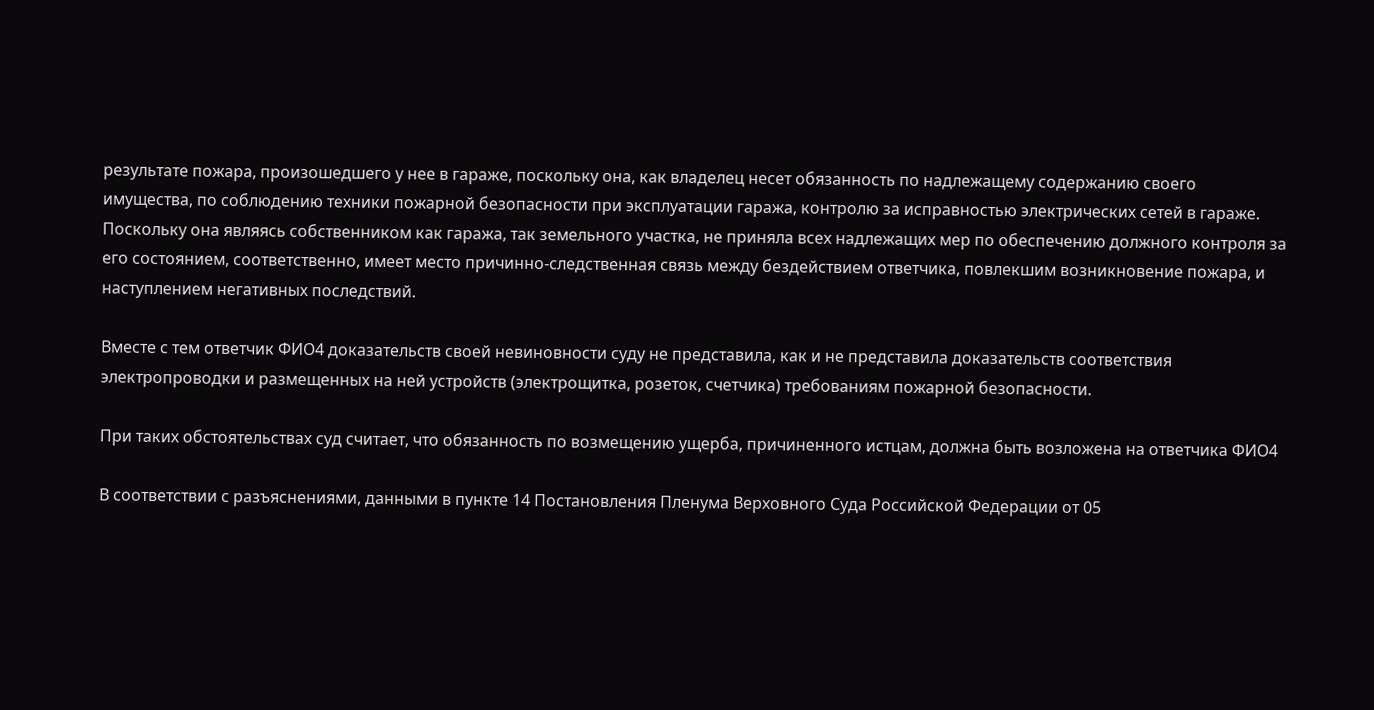результате пожара, произошедшего у нее в гараже, поскольку она, как владелец несет обязанность по надлежащему содержанию своего имущества, по соблюдению техники пожарной безопасности при эксплуатации гаража, контролю за исправностью электрических сетей в гараже. Поскольку она являясь собственником как гаража, так земельного участка, не приняла всех надлежащих мер по обеспечению должного контроля за его состоянием, соответственно, имеет место причинно-следственная связь между бездействием ответчика, повлекшим возникновение пожара, и наступлением негативных последствий.

Вместе с тем ответчик ФИО4 доказательств своей невиновности суду не представила, как и не представила доказательств соответствия электропроводки и размещенных на ней устройств (электрощитка, розеток, счетчика) требованиям пожарной безопасности.

При таких обстоятельствах суд считает, что обязанность по возмещению ущерба, причиненного истцам, должна быть возложена на ответчика ФИО4

В соответствии с разъяснениями, данными в пункте 14 Постановления Пленума Верховного Суда Российской Федерации от 05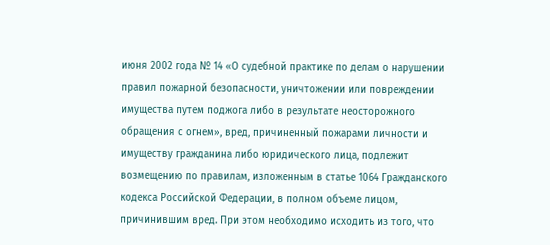июня 2002 года № 14 «О судебной практике по делам о нарушении правил пожарной безопасности, уничтожении или повреждении имущества путем поджога либо в результате неосторожного обращения с огнем», вред, причиненный пожарами личности и имуществу гражданина либо юридического лица, подлежит возмещению по правилам, изложенным в статье 1064 Гражданского кодекса Российской Федерации, в полном объеме лицом, причинившим вред. При этом необходимо исходить из того, что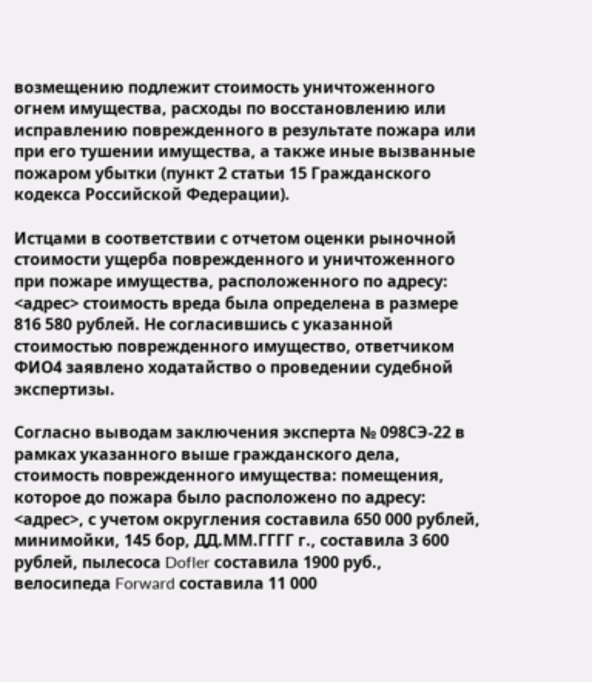возмещению подлежит стоимость уничтоженного огнем имущества, расходы по восстановлению или исправлению поврежденного в результате пожара или при его тушении имущества, а также иные вызванные пожаром убытки (пункт 2 статьи 15 Гражданского кодекса Российской Федерации).

Истцами в соответствии с отчетом оценки рыночной стоимости ущерба поврежденного и уничтоженного при пожаре имущества, расположенного по адресу: <адрес> стоимость вреда была определена в размере 816 580 рублей. Не согласившись с указанной стоимостью поврежденного имущество, ответчиком ФИО4 заявлено ходатайство о проведении судебной экспертизы.

Согласно выводам заключения эксперта № 098СЭ-22 в рамках указанного выше гражданского дела, стоимость поврежденного имущества: помещения, которое до пожара было расположено по адресу: <адрес>, с учетом округления составила 650 000 рублей, минимойки, 145 бор, ДД.ММ.ГГГГ г., составила 3 600 рублей, пылесоса Dofler составила 1900 руб., велосипеда Forward составила 11 000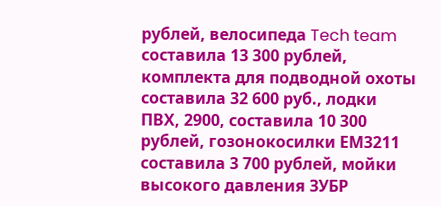рублей, велосипеда Tech team составила 13 300 рублей, комплекта для подводной охоты составила 32 600 руб., лодки ПВХ, 2900, составила 10 300 рублей, гозонокосилки ЕМ3211 составила 3 700 рублей, мойки высокого давления ЗУБР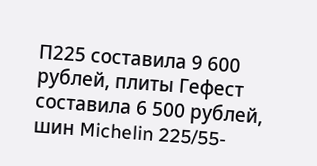П225 составила 9 600 рублей, плиты Гефест составила 6 500 рублей, шин Michelin 225/55-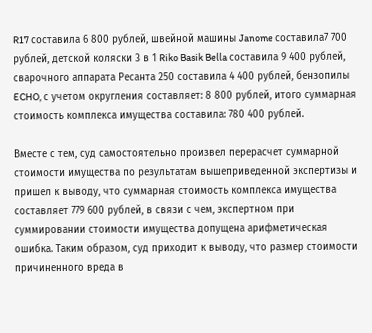R17 составила 6 800 рублей, швейной машины Janome составила7 700 рублей, детской коляски 3 в 1 Riko Basik Bella составила 9 400 рублей, сварочного аппарата Ресанта 250 составила 4 400 рублей, бензопилы ECHO, с учетом округления составляет: 8 800 рублей, итого суммарная стоимость комплекса имущества составила: 780 400 рублей.

Вместе с тем, суд самостоятельно произвел перерасчет суммарной стоимости имущества по результатам вышеприведенной экспертизы и пришел к выводу, что суммарная стоимость комплекса имущества составляет 779 600 рублей, в связи с чем, экспертном при суммировании стоимости имущества допущена арифметическая ошибка. Таким образом, суд приходит к выводу, что размер стоимости причиненного вреда в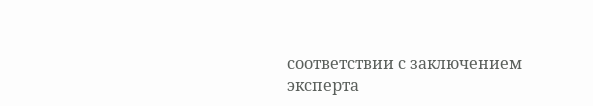соответствии с заключением эксперта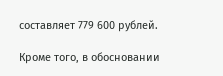составляет 779 600 рублей.

Кроме того, в обосновании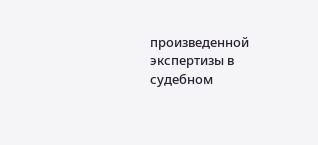произведенной экспертизы в судебном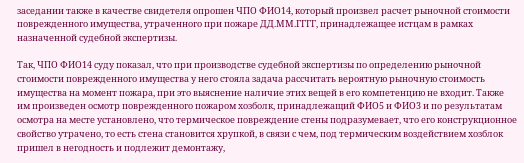заседании также в качестве свидетеля опрошен ЧПО ФИО14, который произвел расчет рыночной стоимости поврежденного имущества, утраченного при пожаре ДД.ММ.ГГГГ, принадлежащее истцам в рамках назначенной судебной экспертизы.

Так, ЧПО ФИО14 суду показал, что при производстве судебной экспертизы по определению рыночной стоимости поврежденного имущества у него стояла задача рассчитать вероятную рыночную стоимость имущества на момент пожара, при это выяснение наличие этих вещей в его компетенцию не входит. Также им произведен осмотр поврежденного пожаром хозболк, принадлежащий ФИО5 и ФИО3 и по результатам осмотра на месте установлено, что термическое повреждение стены подразумевает, что его конструкционное свойство утрачено, то есть стена становится хрупкой, в связи с чем, под термическим воздействием хозблок пришел в негодность и подлежит демонтажу,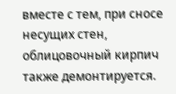вместе с тем, при сносе несущих стен, облицовочный кирпич также демонтируется.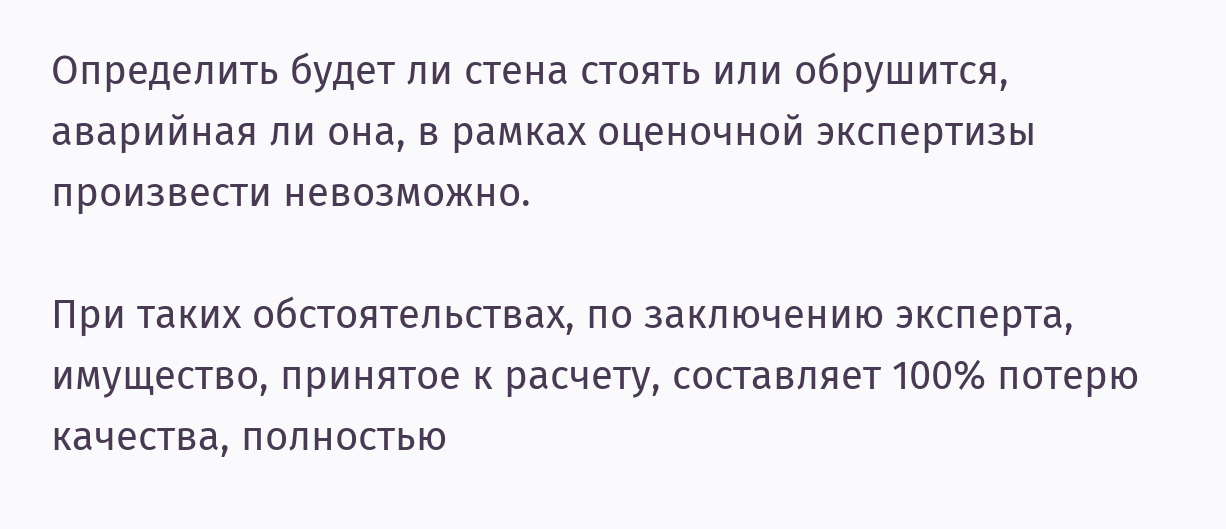Определить будет ли стена стоять или обрушится, аварийная ли она, в рамках оценочной экспертизы произвести невозможно.

При таких обстоятельствах, по заключению эксперта, имущество, принятое к расчету, составляет 100% потерю качества, полностью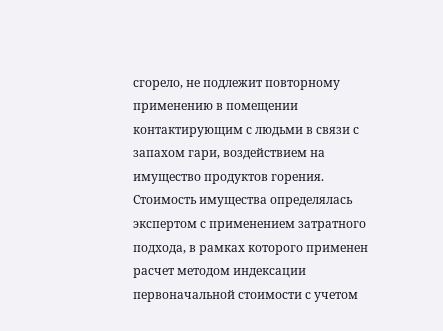сгорело, не подлежит повторному применению в помещении контактирующим с людьми в связи с запахом гари, воздействием на имущество продуктов горения. Стоимость имущества определялась экспертом с применением затратного подхода, в рамках которого применен расчет методом индексации первоначальной стоимости с учетом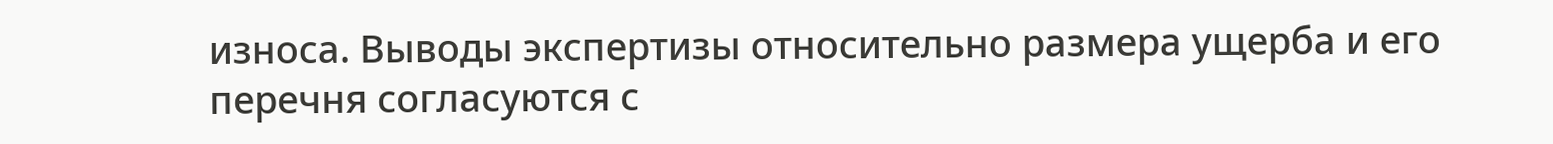износа. Выводы экспертизы относительно размера ущерба и его перечня согласуются с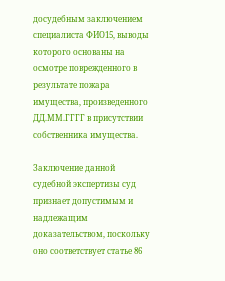досудебным заключением специалиста ФИО15, выводы которого основаны на осмотре поврежденного в результате пожара имущества, произведенного ДД.ММ.ГГГГ в присутствии собственника имущества.

Заключение данной судебной экспертизы суд признает допустимым и надлежащим доказательством, поскольку оно соответствует статье 86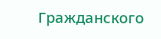Гражданского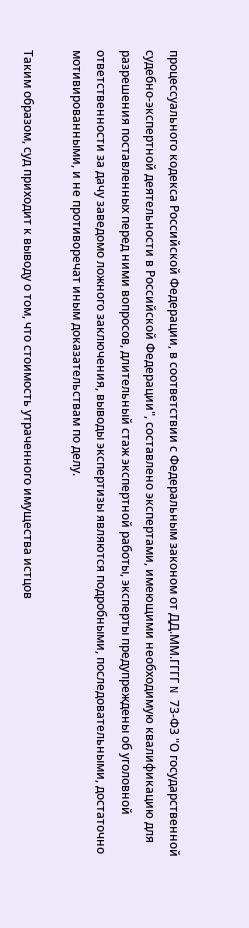процессуального кодекса Российской Федерации, в соответствии с Федеральным законом от ДД.ММ.ГГГГ N 73-ФЗ "О государственной судебно-экспертной деятельности в Российской Федерации", составлено экспертами, имеющими необходимую квалификацию для разрешения поставленных перед ними вопросов, длительный стаж экспертной работы, эксперты предупреждены об уголовной ответственности за дачу заведомо ложного заключения, выводы экспертизы являются подробными, последовательными, достаточно мотивированными, и не противоречат иным доказательствам по делу.

Таким образом, суд приходит к выводу о том, что стоимость утраченного имущества истцов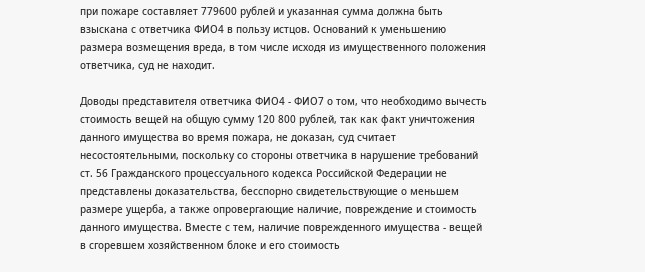при пожаре составляет 779600 рублей и указанная сумма должна быть взыскана с ответчика ФИО4 в пользу истцов. Оснований к уменьшению размера возмещения вреда, в том числе исходя из имущественного положения ответчика, суд не находит.

Доводы представителя ответчика ФИО4 - ФИО7 о том, что необходимо вычесть стоимость вещей на общую сумму 120 800 рублей, так как факт уничтожения данного имущества во время пожара, не доказан, суд считает несостоятельными, поскольку со стороны ответчика в нарушение требований ст. 56 Гражданского процессуального кодекса Российской Федерации не представлены доказательства, бесспорно свидетельствующие о меньшем размере ущерба, а также опровергающие наличие, повреждение и стоимость данного имущества. Вместе с тем, наличие поврежденного имущества - вещей в сгоревшем хозяйственном блоке и его стоимость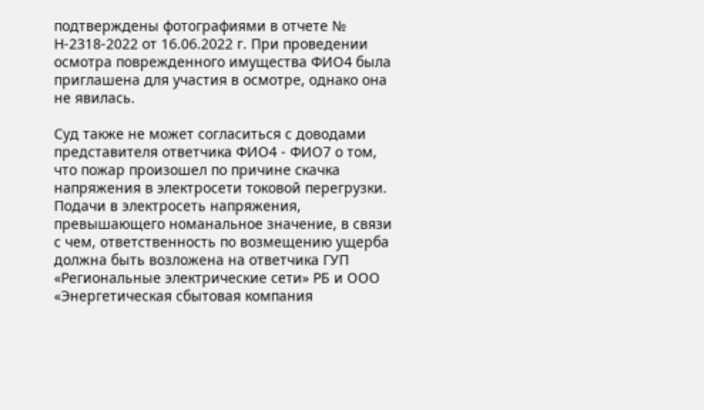подтверждены фотографиями в отчете № Н-2318-2022 от 16.06.2022 г. При проведении осмотра поврежденного имущества ФИО4 была приглашена для участия в осмотре, однако она не явилась.

Суд также не может согласиться с доводами представителя ответчика ФИО4 - ФИО7 о том, что пожар произошел по причине скачка напряжения в электросети токовой перегрузки. Подачи в электросеть напряжения, превышающего номанальное значение, в связи с чем, ответственность по возмещению ущерба должна быть возложена на ответчика ГУП «Региональные электрические сети» РБ и ООО «Энергетическая сбытовая компания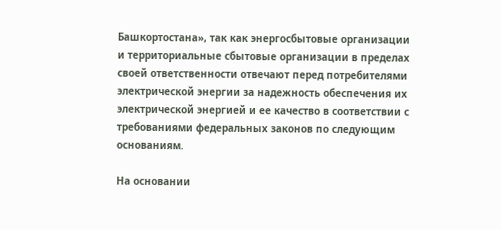Башкортостана», так как энергосбытовые организации и территориальные сбытовые организации в пределах своей ответственности отвечают перед потребителями электрической энергии за надежность обеспечения их электрической энергией и ее качество в соответствии с требованиями федеральных законов по следующим основаниям.

На основании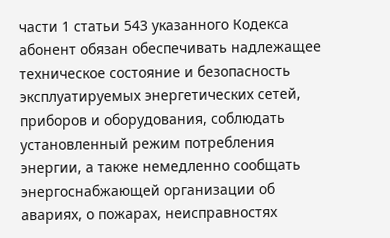части 1 статьи 543 указанного Кодекса абонент обязан обеспечивать надлежащее техническое состояние и безопасность эксплуатируемых энергетических сетей, приборов и оборудования, соблюдать установленный режим потребления энергии, а также немедленно сообщать энергоснабжающей организации об авариях, о пожарах, неисправностях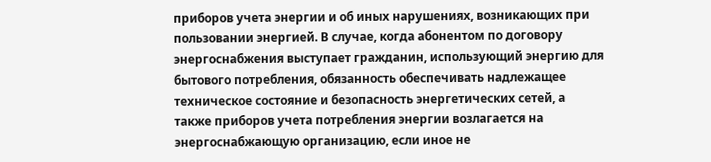приборов учета энергии и об иных нарушениях, возникающих при пользовании энергией. В случае, когда абонентом по договору энергоснабжения выступает гражданин, использующий энергию для бытового потребления, обязанность обеспечивать надлежащее техническое состояние и безопасность энергетических сетей, а также приборов учета потребления энергии возлагается на энергоснабжающую организацию, если иное не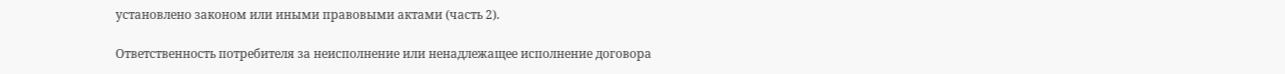установлено законом или иными правовыми актами (часть 2).

Ответственность потребителя за неисполнение или ненадлежащее исполнение договора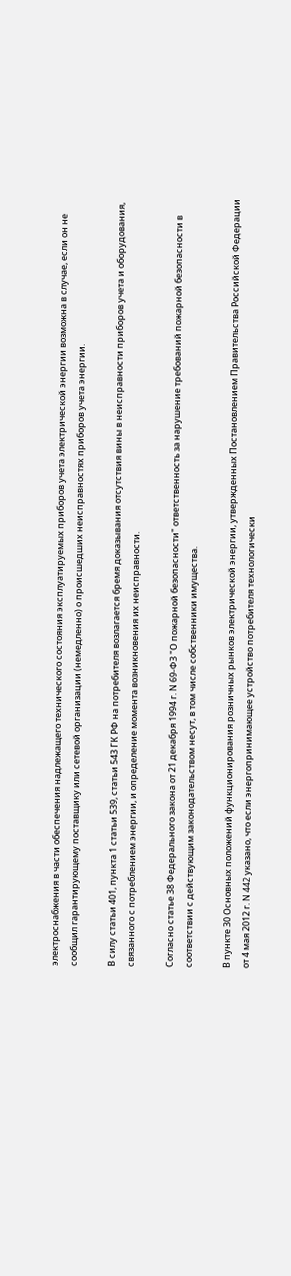электроснабжения в части обеспечения надлежащего технического состояния эксплуатируемых приборов учета электрической энергии возможна в случае, если он не сообщил гарантирующему поставщику или сетевой организации (немедленно) о происшедших неисправностях приборов учета энергии.

В силу статьи 401, пункта 1 статьи 539, статьи 543 ГК РФ на потребителя возлагается бремя доказывания отсутствия вины в неисправности приборов учета и оборудования, связанного с потреблением энергии, и определение момента возникновения их неисправности.

Согласно статье 38 Федерального закона от 21 декабря 1994 г. N 69-ФЗ "О пожарной безопасности" ответственность за нарушение требований пожарной безопасности в соответствии с действующим законодательством несут, в том числе собственники имущества.

В пункте 30 Основных положений функционирования розничных рынков электрической энергии, утвержденных Постановлением Правительства Российской Федерации от 4 мая 2012 г. N 442 указано, что если энергопринимающее устройство потребителя технологически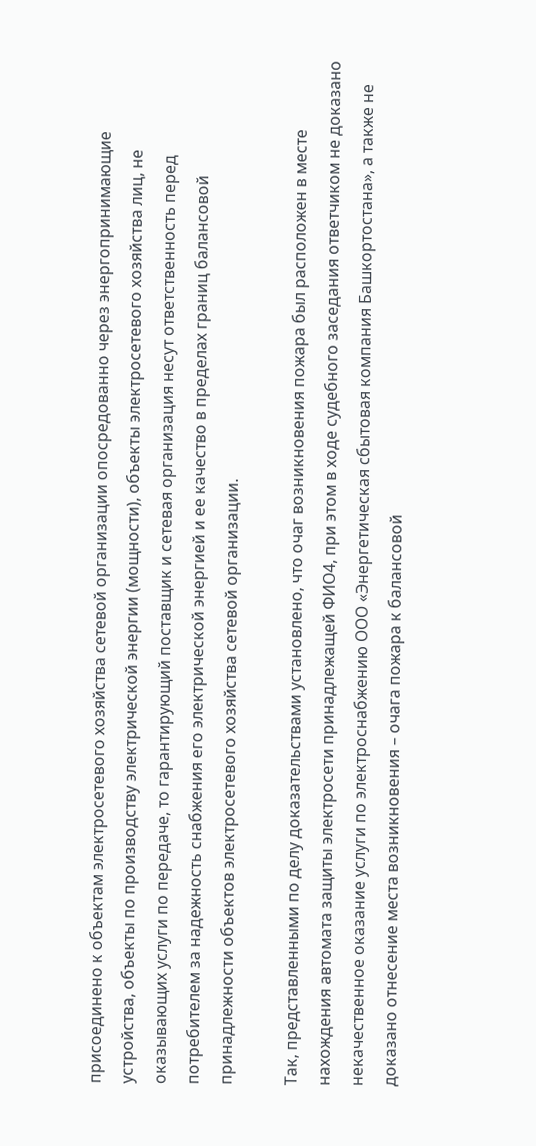присоединено к объектам электросетевого хозяйства сетевой организации опосредованно через энергопринимающие устройства, объекты по производству электрической энергии (мощности), объекты электросетевого хозяйства лиц, не оказывающих услуги по передаче, то гарантирующий поставщик и сетевая организация несут ответственность перед потребителем за надежность снабжения его электрической энергией и ее качество в пределах границ балансовой принадлежности объектов электросетевого хозяйства сетевой организации.

Так, представленными по делу доказательствами установлено, что очаг возникновения пожара был расположен в месте нахождения автомата защиты электросети принадлежащей ФИО4, при этом в ходе судебного заседания ответчиком не доказано некачественное оказание услуги по электроснабжению ООО «Энергетическая сбытовая компания Башкортостана», а также не доказано отнесение места возникновения – очага пожара к балансовой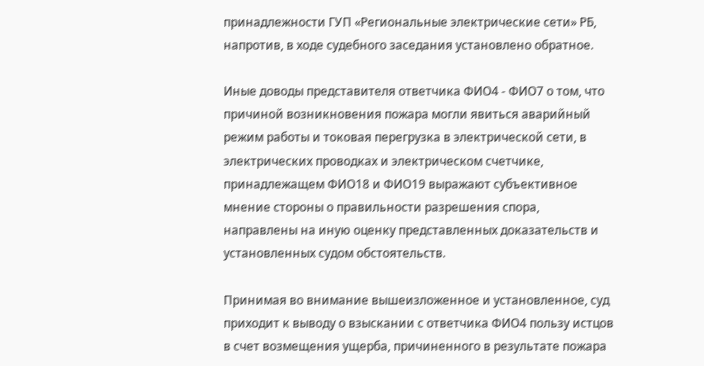принадлежности ГУП «Региональные электрические сети» РБ, напротив, в ходе судебного заседания установлено обратное.

Иные доводы представителя ответчика ФИО4 - ФИО7 о том, что причиной возникновения пожара могли явиться аварийный режим работы и токовая перегрузка в электрической сети, в электрических проводках и электрическом счетчике, принадлежащем ФИО18 и ФИО19 выражают субъективное мнение стороны о правильности разрешения спора, направлены на иную оценку представленных доказательств и установленных судом обстоятельств.

Принимая во внимание вышеизложенное и установленное, суд приходит к выводу о взыскании с ответчика ФИО4 пользу истцов в счет возмещения ущерба, причиненного в результате пожара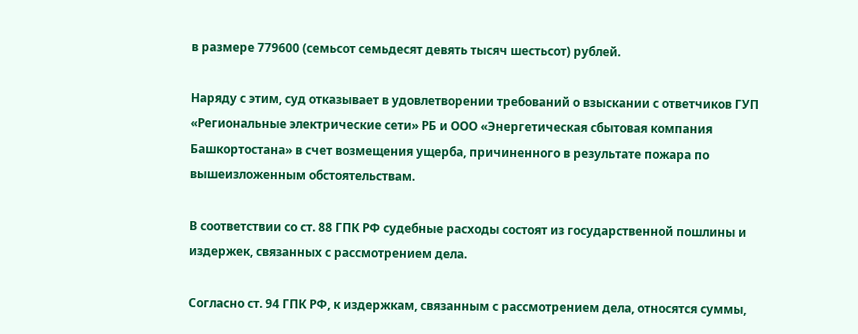в размере 779600 (семьсот семьдесят девять тысяч шестьсот) рублей.

Наряду с этим, суд отказывает в удовлетворении требований о взыскании с ответчиков ГУП «Региональные электрические сети» РБ и ООО «Энергетическая сбытовая компания Башкортостана» в счет возмещения ущерба, причиненного в результате пожара по вышеизложенным обстоятельствам.

В соответствии со ст. 88 ГПК РФ судебные расходы состоят из государственной пошлины и издержек, связанных с рассмотрением дела.

Согласно ст. 94 ГПК РФ, к издержкам, связанным с рассмотрением дела, относятся суммы,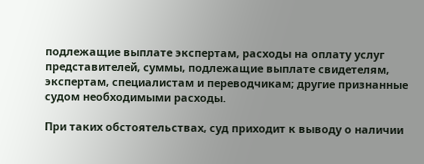подлежащие выплате экспертам, расходы на оплату услуг представителей, суммы, подлежащие выплате свидетелям, экспертам, специалистам и переводчикам; другие признанные судом необходимыми расходы.

При таких обстоятельствах, суд приходит к выводу о наличии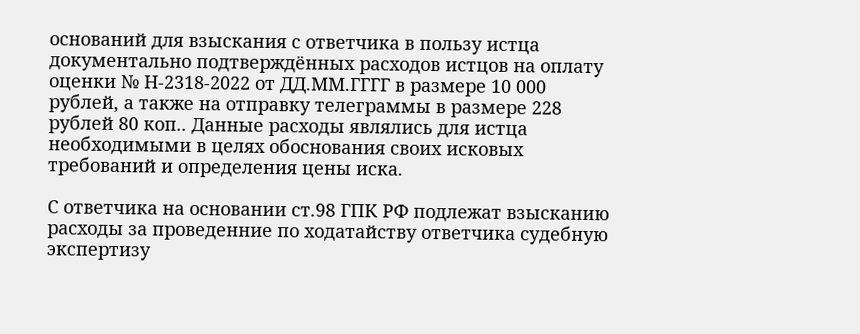оснований для взыскания с ответчика в пользу истца документально подтверждённых расходов истцов на оплату оценки № Н-2318-2022 от ДД.ММ.ГГГГ в размере 10 000 рублей, а также на отправку телеграммы в размере 228 рублей 80 коп.. Данные расходы являлись для истца необходимыми в целях обоснования своих исковых требований и определения цены иска.

С ответчика на основании ст.98 ГПК РФ подлежат взысканию расходы за проведенние по ходатайству ответчика судебную экспертизу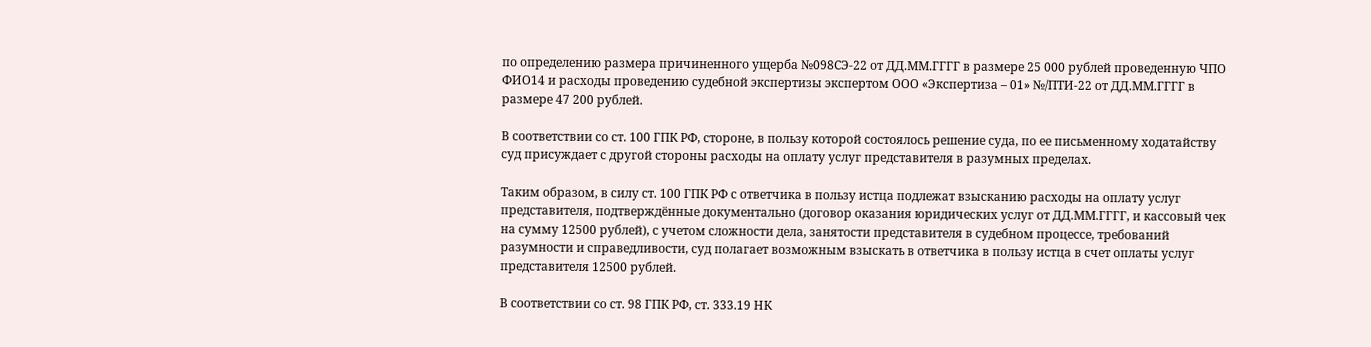по определению размера причиненного ущерба №098СЭ-22 от ДД.ММ.ГГГГ в размере 25 000 рублей проведенную ЧПО ФИО14 и расходы проведению судебной экспертизы экспертом ООО «Экспертиза – 01» №/ПТИ-22 от ДД.ММ.ГГГГ в размере 47 200 рублей.

В соответствии со ст. 100 ГПК РФ, стороне, в пользу которой состоялось решение суда, по ее письменному ходатайству суд присуждает с другой стороны расходы на оплату услуг представителя в разумных пределах.

Таким образом, в силу ст. 100 ГПК РФ с ответчика в пользу истца подлежат взысканию расходы на оплату услуг представителя, подтверждённые документально (договор оказания юридических услуг от ДД.ММ.ГГГГ, и кассовый чек на сумму 12500 рублей), с учетом сложности дела, занятости представителя в судебном процессе, требований разумности и справедливости, суд полагает возможным взыскать в ответчика в пользу истца в счет оплаты услуг представителя 12500 рублей.

В соответствии со ст. 98 ГПК РФ, ст. 333.19 НК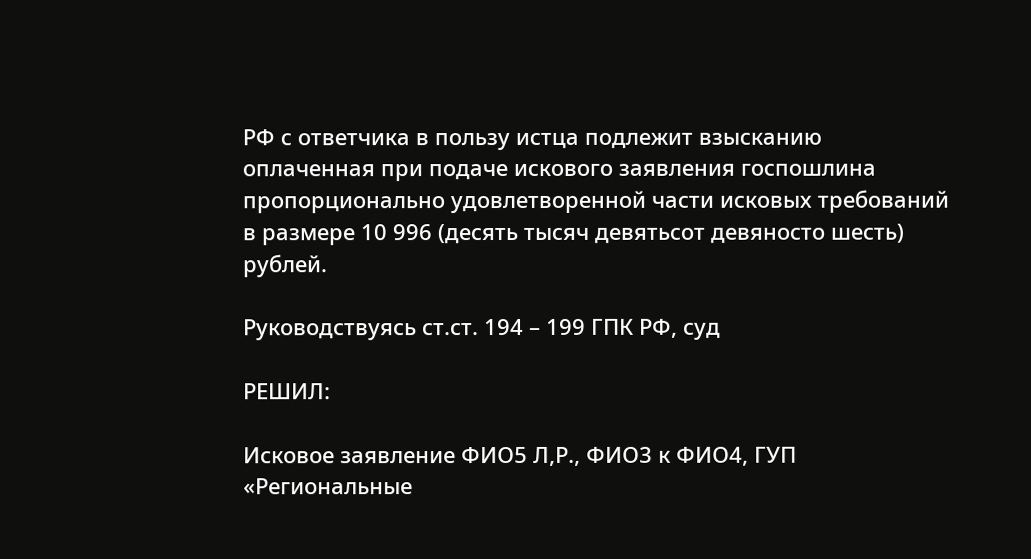РФ с ответчика в пользу истца подлежит взысканию оплаченная при подаче искового заявления госпошлина пропорционально удовлетворенной части исковых требований в размере 10 996 (десять тысяч девятьсот девяносто шесть) рублей.

Руководствуясь ст.ст. 194 – 199 ГПК РФ, суд

РЕШИЛ:

Исковое заявление ФИО5 Л,Р., ФИО3 к ФИО4, ГУП «Региональные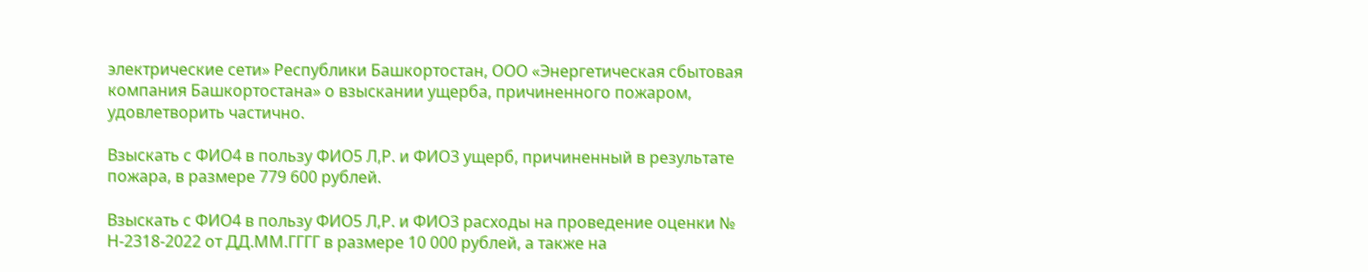электрические сети» Республики Башкортостан, ООО «Энергетическая сбытовая компания Башкортостана» о взыскании ущерба, причиненного пожаром, удовлетворить частично.

Взыскать с ФИО4 в пользу ФИО5 Л,Р. и ФИО3 ущерб, причиненный в результате пожара, в размере 779 600 рублей.

Взыскать с ФИО4 в пользу ФИО5 Л,Р. и ФИО3 расходы на проведение оценки № Н-2318-2022 от ДД.ММ.ГГГГ в размере 10 000 рублей, а также на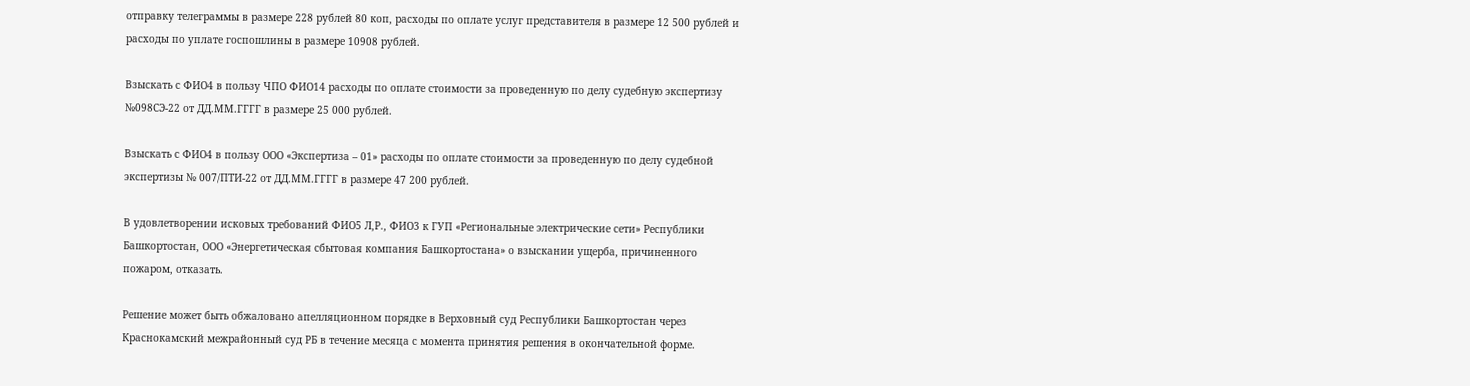отправку телеграммы в размере 228 рублей 80 коп, расходы по оплате услуг представителя в размере 12 500 рублей и расходы по уплате госпошлины в размере 10908 рублей.

Взыскать с ФИО4 в пользу ЧПО ФИО14 расходы по оплате стоимости за проведенную по делу судебную экспертизу №098СЭ-22 от ДД.ММ.ГГГГ в размере 25 000 рублей.

Взыскать с ФИО4 в пользу ООО «Экспертиза – 01» расходы по оплате стоимости за проведенную по делу судебной экспертизы № 007/ПТИ-22 от ДД.ММ.ГГГГ в размере 47 200 рублей.

В удовлетворении исковых требований ФИО5 Л,Р., ФИО3 к ГУП «Региональные электрические сети» Республики Башкортостан, ООО «Энергетическая сбытовая компания Башкортостана» о взыскании ущерба, причиненного пожаром, отказать.

Решение может быть обжаловано апелляционном порядке в Верховный суд Республики Башкортостан через Краснокамский межрайонный суд РБ в течение месяца с момента принятия решения в окончательной форме.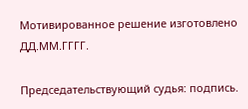Мотивированное решение изготовлено ДД.ММ.ГГГГ.

Председательствующий судья: подпись.